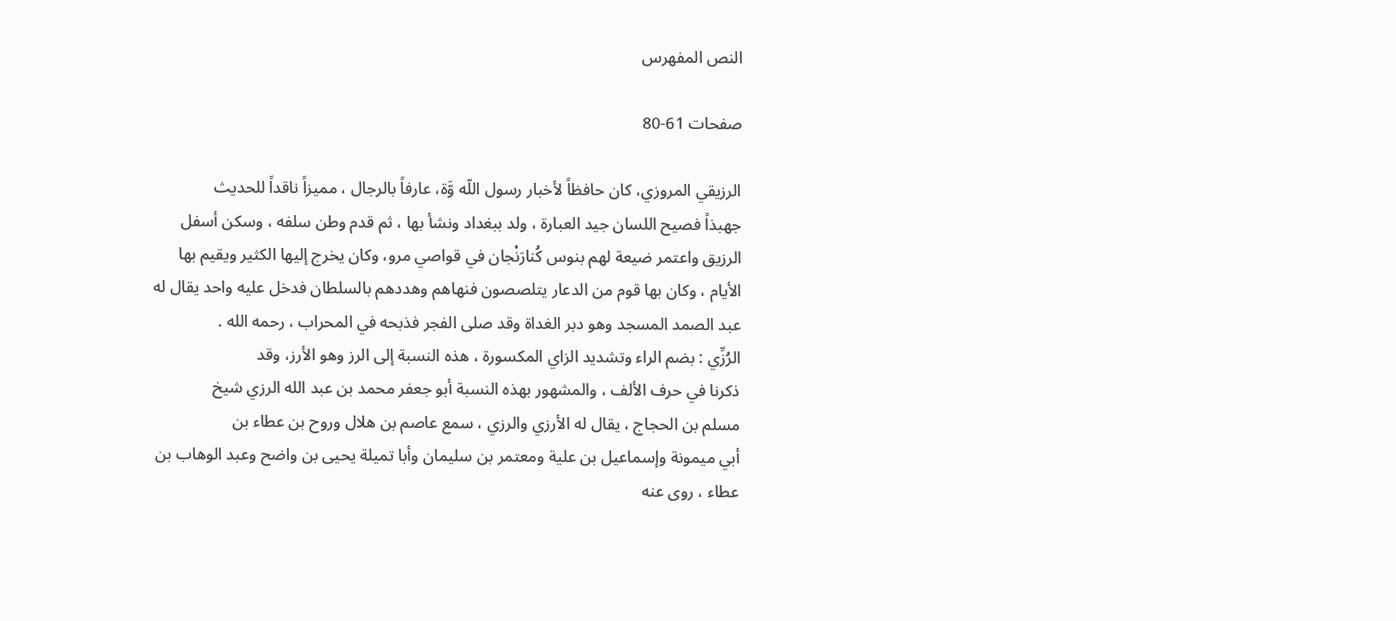النص المفهرس

صفحات 61-80

الرزيقي المروزي، كان حافظاً لأخبار رسول اللّه وَّة، عارفاً بالرجال ، مميزاً ناقداً للحديث
جهبذاً فصيح اللسان جيد العبارة ، ولد ببغداد ونشأ بها ، ثم قدم وطن سلفه ، وسكن أسفل
الرزيق واعتمر ضيعة لهم بنوس كُنارَنْجان في قواصي مرو، وكان يخرج إليها الكثير ويقيم بها
الأيام ، وكان بها قوم من الدعار يتلصصون فنهاهم وهددهم بالسلطان فدخل عليه واحد يقال له
عبد الصمد المسجد وهو دبر الغداة وقد صلى الفجر فذبحه في المحراب ، رحمه الله .
الرُزِّي : بضم الراء وتشديد الزاي المكسورة ، هذه النسبة إلى الرز وهو الأرز، وقد
ذكرنا في حرف الألف ، والمشهور بهذه النسبة أبو جعفر محمد بن عبد الله الرزي شيخ
مسلم بن الحجاج ، يقال له الأرزي والرزي ، سمع عاصم بن هلال وروح بن عطاء بن
أبي ميمونة وإسماعيل بن علية ومعتمر بن سليمان وأبا تميلة يحيى بن واضح وعبد الوهاب بن
عطاء ، روى عنه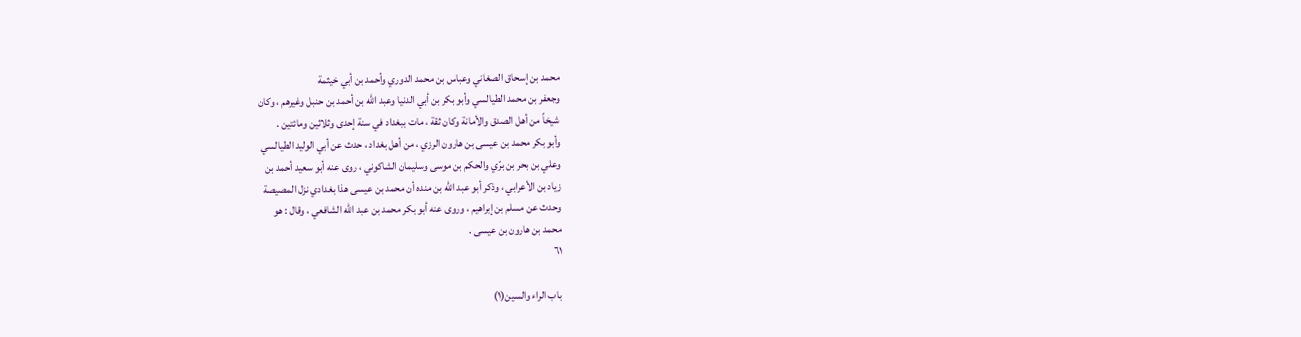محمد بن إسحاق الصغاني وعباس بن محمد الدوري وأحمد بن أبي خيثمة
وجعفر بن محمد الطيالسي وأبو بكر بن أبي الدنيا وعبد الله بن أحمد بن حنبل وغيرهم ، وكان
شيخاً من أهل الصدق والأمانة وكان ثقة ، مات ببغداد في سنة إحدى وثلاثين ومائتين .
وأبو بكر محمد بن عيسى بن هارون الرزي ، من أهل بغداد ، حدث عن أبي الوليد الطيالسي
وعلي بن بحر بن برّي والحكم بن موسى وسليمان الشاكوني ، روى عنه أبو سعيد أحمد بن
زياد بن الأعرابي ، وذكر أبو عبد الله بن منده أن محمد بن عيسى هذا بغدادي نزل المصيصة
وحدث عن مسلم بن إبراهيم ، وروى عنه أبو بكر محمد بن عبد الله الشافعي ، وقال : هو
محمد بن هارون بن عيسى .
٦١

باب الراء والسين(١)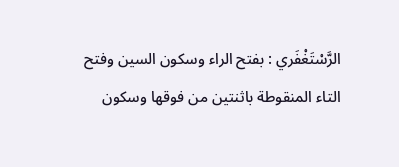الرَّسْتَغْفَري : بفتح الراء وسكون السين وفتح التاء المنقوطة باثنتين من فوقها وسكون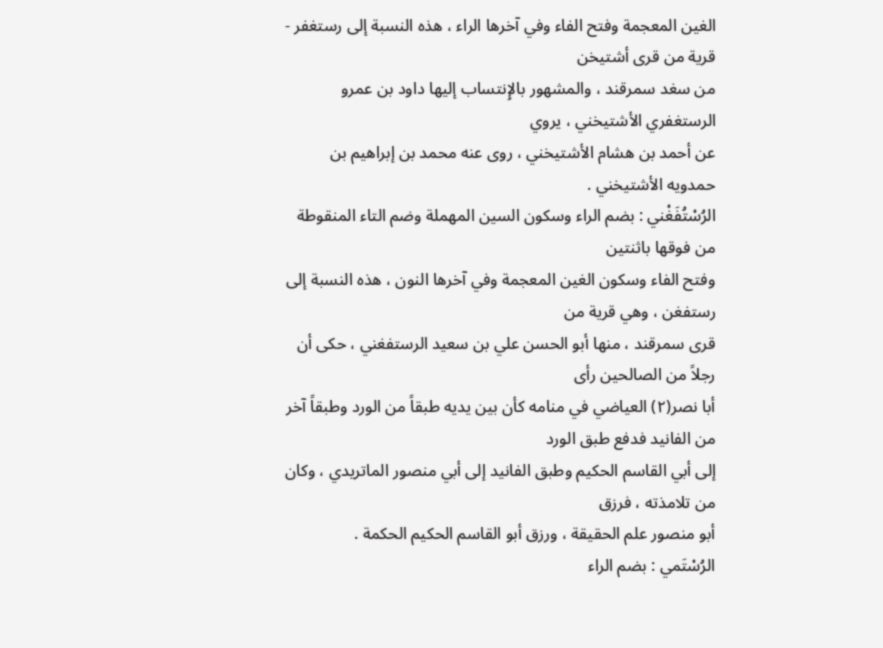الغين المعجمة وفتح الفاء وفي آخرها الراء ، هذه النسبة إلى رستغفر - قرية من قرى أشتيخن
من سغد سمرقند ، والمشهور بالإِنتساب إليها داود بن عمرو الرستغفري الأشتيخني ، يروي
عن أحمد بن هشام الأشتيخني ، روى عنه محمد بن إبراهيم بن حمدويه الأشتيخني .
الرُسْتُفَغْني : بضم الراء وسكون السين المهملة وضم التاء المنقوطة من فوقها باثنتين
وفتح الفاء وسكون الغين المعجمة وفي آخرها النون ، هذه النسبة إلى رستفغن ، وهي قرية من
قرى سمرقند ، منها أبو الحسن علي بن سعيد الرستفغني ، حكى أن رجلاً من الصالحين رأى
أبا نصر(٢) العياضي في منامه كأن بين يديه طبقاً من الورد وطبقاً آخر من الفانيد فدفع طبق الورد
إلى أبي القاسم الحكيم وطبق الفانيد إلى أبي منصور الماتريدي ، وكان من تلامذته ، فرزق
أبو منصور علم الحقيقة ، ورزق أبو القاسم الحكيم الحكمة .
الرُسْتَمي : بضم الراء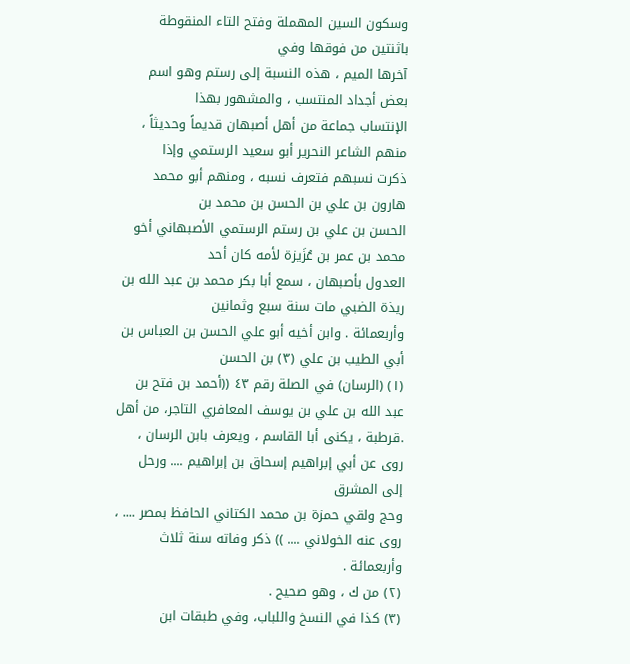وسكون السين المهملة وفتح التاء المنقوطة باثنتين من فوقها وفي
آخرها الميم ، هذه النسبة إلى رستم وهو اسم بعض أجداد المنتسب ، والمشهور بهذا
الإنتساب جماعة من أهل أصبهان قديماً وحديثاً ، منهم الشاعر النحرير أبو سعيد الرستمي وإذا
ذكرت نسبهم فتعرف نسبه ، ومنهم أبو محمد هارون بن علي بن الحسن بن محمد بن
الحسن بن علي بن رستم الرستمي الأصبهاني أخو محمد بن عمر بن عُزَيزة لأمه كان أحد
العدول بأصبهان ، سمع أبا بكر محمد بن عبد الله بن ريذة الضبي مات سنة سبع وثمانين
وأربعمائة . وابن أخيه أبو علي الحسن بن العباس بن أبي الطيب بن علي (٣) بن الحسن
(١) (الرسان) في الصلة رقم ٤٣ ((أحمد بن فتح بن عبد الله بن علي بن يوسف المعافري التاجر، من أهل
.قرطبة ، يكنى أبا القاسم ، ويعرف بابن الرسان ، روى عن أبي إبراهيم إسحاق بن إبراهيم .... ورحل إلى المشرق
وحج ولقي حمزة بن محمد الكتاني الحافظ بمصر .... ، روى عنه الخولاني .... )) ذكر وفاته سنة ثلاث
وأربعمائة .
(٢) من ك ، وهو صحيح .
(٣) كذا في النسخ واللباب، وفي طبقات ابن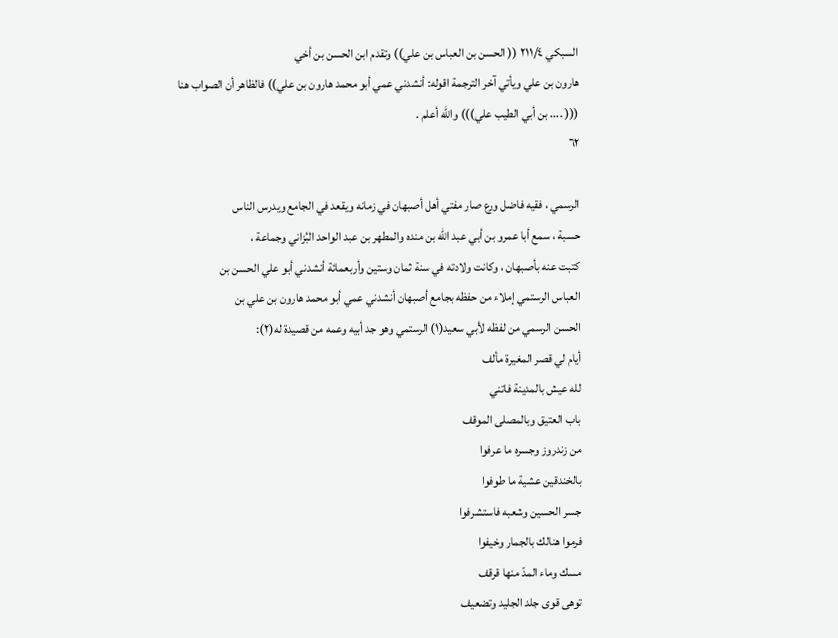السبكي ٢١١/٤ (( الحسن بن العباس بن علي)) وتقدم ابن الحسن بن أخي
هارون بن علي ويأتي آخر الترجمة اقوله: أنشدني عمي أبو محمد هارون بن علي)) فالظاهر أن الصواب هنا
((( .... بن أبي الطيب علي))) والله أعلم .
٦٢

الرسمي ، فقيه فاضل ورع صار مفتي أهل أصبهان في زمانه ويقعد في الجامع ويدرس الناس
حسبة ، سمع أبا عمرو بن أبي عبد الله بن منده والمطهر بن عبد الواحد البُزاني وجماعة ،
كتبت عنه بأصبهان ، وكانت ولادته في سنة ثمان وستين وأربعمائة أنشدني أبو علي الحسن بن
العباس الرستمي إملاء من حفظه بجامع أصبهان أنشدني عمي أبو محمد هارون بن علي بن
الحسن الرسمي من لفظه لأبي سعيد(١) الرستمي وهو جد أبيه وعمه من قصيدة له(٢):
أيام لي قصر المغيرة مألف
لله عيش بالمدينة فاتني
باب العتيق وبالمصلى الموقف
من زندروز وجسره ما عرفوا
بالخندقين عشية ما طوفوا
جسر الحسين وشعبه فاستشرفوا
فرموا هنالك بالجمار وخيفوا
مسك وماء المدّ منها قرقف
توهى قوى جلد الجليد وتضعيف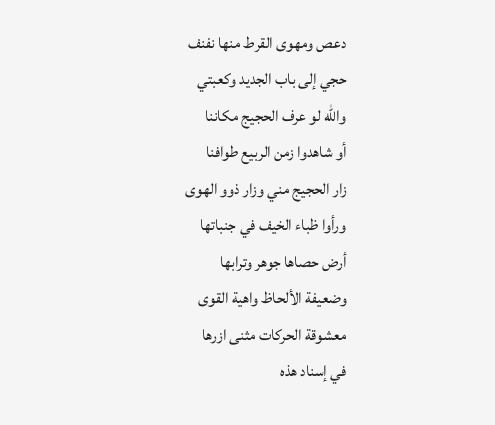دعص ومهوى القرط منها نفنف
حجي إلى باب الجديد وكعبتي
والله لو عرف الحجيج مكاننا
أو شاهدوا زمن الربيع طوافنا
زار الحجيج مني وزار ذوو الهوى
ورأوا ظباء الخيف في جنباتها
أرض حصاها جوهر وترابها
وضعيفة الألحاظ واهية القوى
معشوقة الحركات مثنى ازرها
في إسناد هذه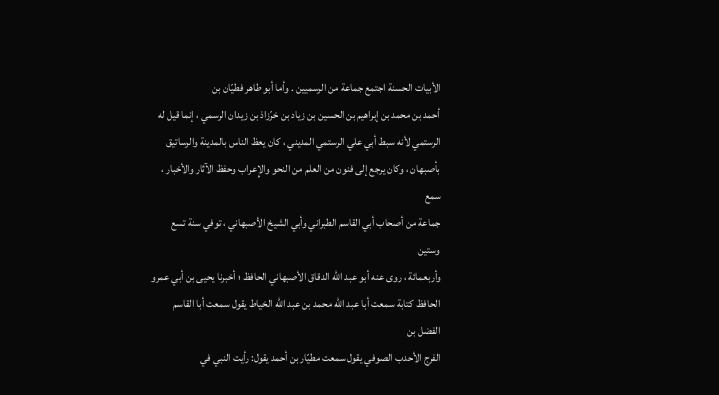الأبيات الحسنة اجتمع جماعة من الرسميين . وأما أبو طاهر فطيّان بن
أحمد بن محمد بن إبراهيم بن الحسين بن زياد بن خرّزاذ بن زيدان الرسمي ، إنما قيل له
الرستمي لأنه سبط أبي علي الرستمي المديني ، كان يعظ الناس بالمدينة والرساتيق
بأصبهان ، وكان يرجع إلى فنون من العلم من النحو والإِعراب وحفظ الآثار والأخبار ، سمع
جماعة من أصحاب أبي القاسم الطبراني وأبي الشيخ الأصبهاني ، توفي سنة تسع وستين
وأربعمائة ، روى عنه أبو عبد الله الدقاق الأصبهاني الحافظ ؛ أخبرنا يحيى بن أبي عمرو
الحافظ كتابة سمعت أبا عبد الله محمد بن عبد الله الخياط يقول سمعت أبا القاسم الفضل بن
الفرج الأحدب الصوفي يقول سمعت مطيّار بن أحمد يقول: رأيت النبي في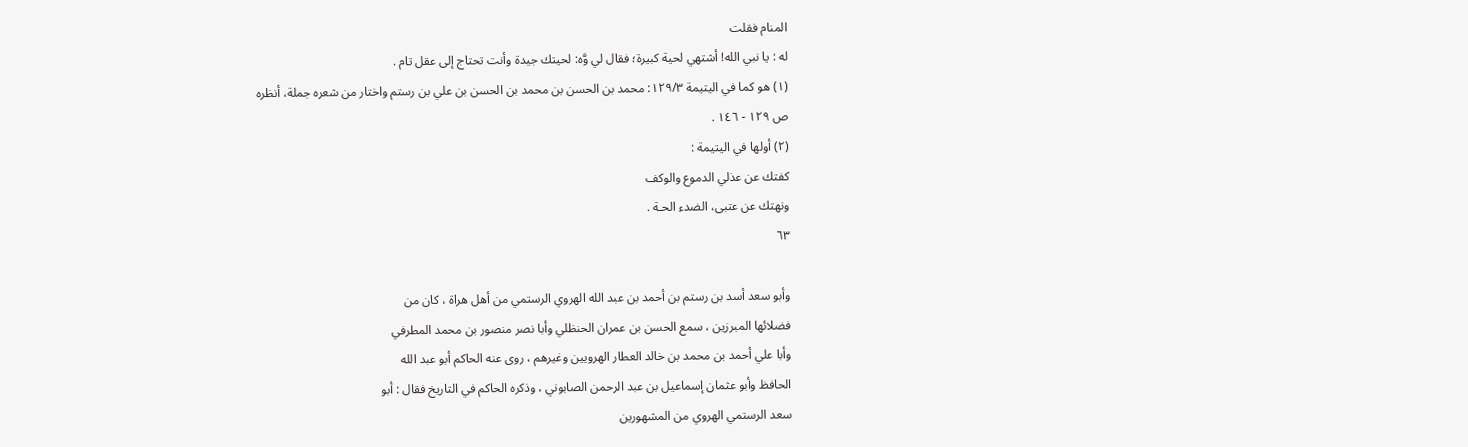المنام فقلت
له : يا نبي الله! أشتهي لحية كبيرة؛ فقال لي وَّه: لحيتك جيدة وأنت تحتاج إلى عقل تام .
(١) هو كما في اليتيمة ١٢٩/٣: محمد بن الحسن بن محمد بن الحسن بن علي بن رستم واختار من شعره جملة، أنظره
ص ١٢٩ - ١٤٦ .
(٢) أولها في اليتيمة :
كفتك عن عذلي الدموع والوكف
ونهتك عن عتبى، الضدء الحـة .
٦٣

وأبو سعد أسد بن رستم بن أحمد بن عبد الله الهروي الرستمي من أهل هراة ، كان من
فضلائها المبرزين ، سمع الحسن بن عمران الحنظلي وأبا نصر منصور بن محمد المطرفي
وأبا علي أحمد بن محمد بن خالد العطار الهرويين وغيرهم ، روى عنه الحاكم أبو عبد الله
الحافظ وأبو عثمان إسماعيل بن عبد الرحمن الصابوني ، وذكره الحاكم في التاريخ فقال : أبو
سعد الرستمي الهروي من المشهورين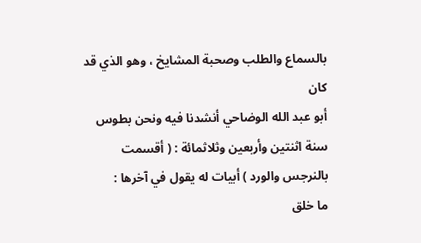بالسماع والطلب وصحبة المشايخ ، وهو الذي قد كان
أبو عبد الله الوضاحي أنشدنا فيه ونحن بطوس سنة اثنتين وأربعين وثلاثمائة : ( أقسمت
بالنرجس والورد ) أبيات له يقول في آخرها :
ما خلق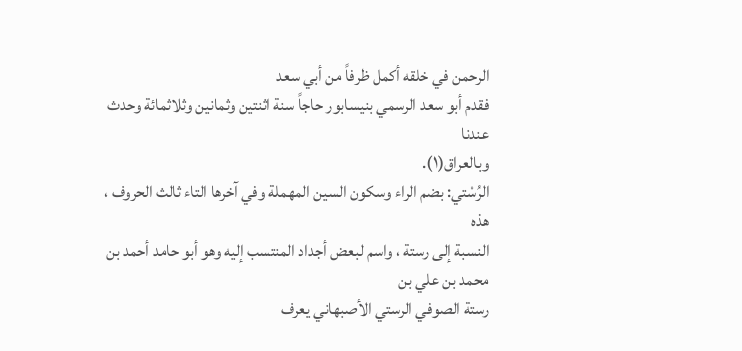الرحمن في خلقه أكمل ظرفاً من أبي سعد
فقدم أبو سعد الرسمي بنيسابور حاجاً سنة اثنتين وثمانين وثلاثمائة وحدث عندنا
وبالعراق(١).
الرُسْتي: بضم الراء وسكون السين المهملة وفي آخرها التاء ثالث الحروف ، هذه
النسبة إلى رستة ، واسم لبعض أجداد المنتسب إليه وهو أبو حامد أحمد بن محمد بن علي بن
رستة الصوفي الرستي الأصبهاني يعرف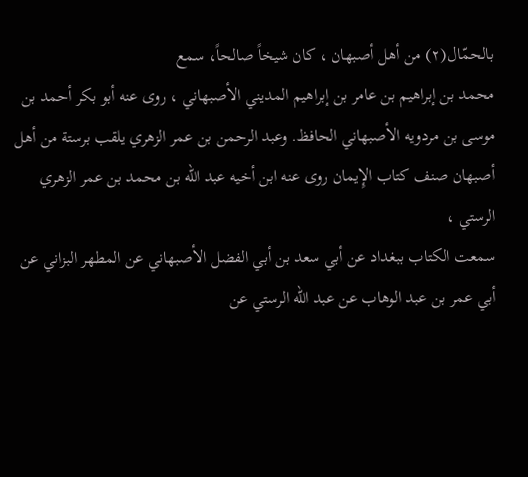بالحمّال(٢) من أهل أصبهان ، كان شيخاً صالحاً، سمع
محمد بن إبراهيم بن عامر بن إبراهيم المديني الأصبهاني ، روى عنه أبو بكر أحمد بن
موسى بن مردويه الأصبهاني الحافظ. وعبد الرحمن بن عمر الزهري يلقب برستة من أهل
أصبهان صنف كتاب الإِيمان روى عنه ابن أخيه عبد الله بن محمد بن عمر الزهري الرستي ،
سمعت الكتاب ببغداد عن أبي سعد بن أبي الفضل الأصبهاني عن المطهر البزاني عن
أبي عمر بن عبد الوهاب عن عبد الله الرستي عن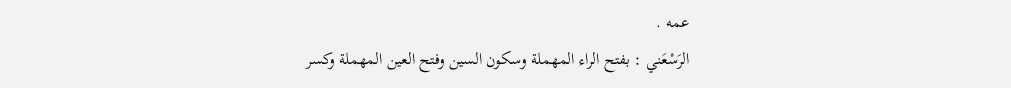عمه .
الرَسْعَني : بفتح الراء المهملة وسكون السين وفتح العين المهملة وكسر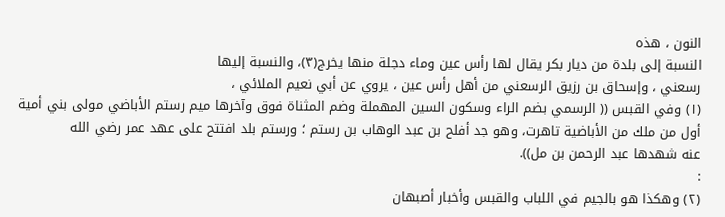النون ، هذه
النسبة إلى بلدة من ديار بكر يقال لها رأس عين وماء دجلة منها يخرج(٣)، والنسبة إليها
رسعني ، وإسحاق بن رزيق الرسعني من أهل رأس عين ، يروي عن أبي نعيم الملائي ،
(١) وفي القبس (( الرسمي بضم الراء وسكون السين المهملة وضم المثناة فوق وآخرها ميم رستم الأباضي مولى بني أمية
أول من ملك من الأباضية تاهرت، وهو جد أفلح بن عبد الوهاب بن رستم ؛ ورستم بلد افتتح على عهد عمر رضي الله
عنه شهدها عبد الرحمن بن مل)).
:
(٢) وهكذا هو بالجيم في اللباب والقبس وأخبار أصبهان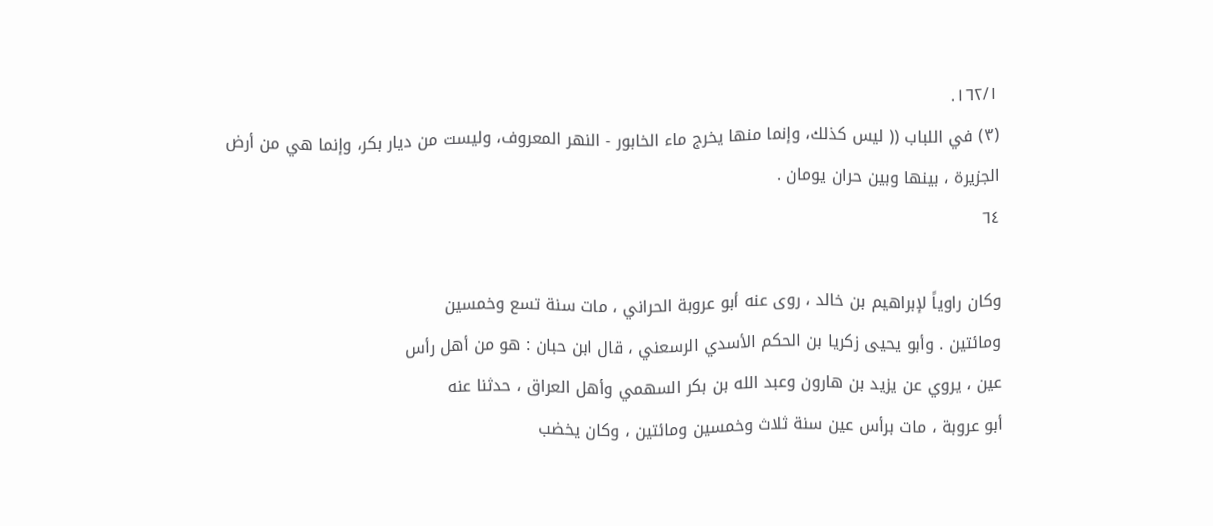١٦٢/١.
(٣) في اللباب (( ليس كذلك، وإنما منها يخرج ماء الخابور - النهر المعروف، وليست من ديار بكر، وإنما هي من أرض
الجزيرة ، بينها وبين حران يومان .
٦٤

وكان راوياً لإبراهيم بن خالد ، روى عنه أبو عروبة الحراني ، مات سنة تسع وخمسين
ومائتين . وأبو يحيى زكريا بن الحكم الأسدي الرسعني ، قال ابن حبان : هو من أهل رأس
عين ، يروي عن يزيد بن هارون وعبد الله بن بكر السهمي وأهل العراق ، حدثنا عنه
أبو عروبة ، مات برأس عين سنة ثلاث وخمسين ومائتين ، وكان يخضب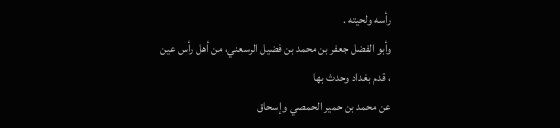رأسه ولحيته .
وأبو الفضل جعفر بن محمد بن فضيل الرسعني، من أهل رأس عين ، قدم بغداد وحدث بها
عن محمد بن حمير الحمصي وإسحاق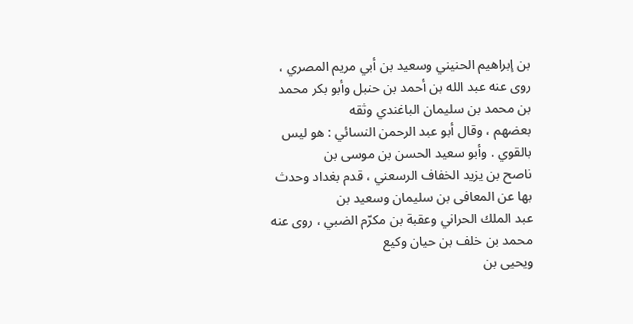بن إبراهيم الحنيني وسعيد بن أبي مريم المصري ،
روى عنه عبد الله بن أحمد بن حنبل وأبو بكر محمد بن محمد بن سليمان الباغندي وثقه
بعضهم ، وقال أبو عبد الرحمن النسائي : هو ليس بالقوي . وأبو سعيد الحسن بن موسى بن
ناصح بن يزيد الخفاف الرسعني ، قدم بغداد وحدث بها عن المعافى بن سليمان وسعيد بن
عبد الملك الحراني وعقبة بن مكرّم الضبي ، روى عنه محمد بن خلف بن حيان وكيع
ويحيى بن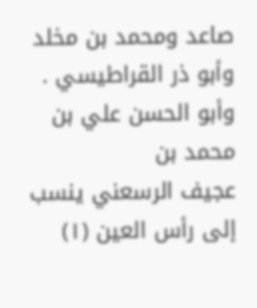صاعد ومحمد بن مخلد وأبو ذر القراطيسي . وأبو الحسن علي بن محمد بن
عجيف الرسعني ينسب إلى رأس العين (١)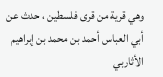وهي قرية من قرى فلسطين ، حدث عن
أبي العباس أحمد بن محمد بن إبراهيم الأثاربي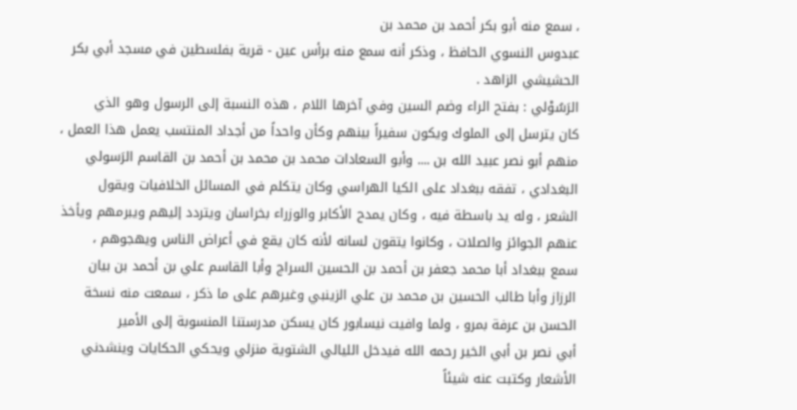، سمع منه أبو بكر أحمد بن محمد بن
عبدوس النسوي الحافظ ، وذكر أنه سمع منه برأس عين - قرية بفلسطين في مسجد أبي بكر
الحشيشي الزاهد .
الرَسُوْلي : بفتح الراء وضم السين وفي آخرها اللام ، هذه النسبة إلى الرسول وهو الذي
كان يترسل إلى الملوك ويكون سفيراً بينهم وكأن واحداً من أجداد المنتسب يعمل هذا العمل ،
منهم أبو نصر عبيد الله بن .... وأبو السعادات محمد بن محمد بن أحمد بن القاسم الرَسولي
البغدادي ، تفقه ببغداد على الكيا الهراسي وكان يتكلم في المسائل الخلافيات ويقول
الشعر ، وله يد باسطة فيه ، وكان يمدح الأكابر والوزراء بخراسان ويتردد إليهم ويبرمهم ويأخذ
عنهم الجوائز والصلات ، وكانوا يتقون لسانه لأنه كان يقع في أعراض الناس ويهجوهم ،
سمع ببغداد أبا محمد جعفر بن أحمد بن الحسين السراج وأبا القاسم علي بن أحمد بن بيان
الرزاز وأبا طالب الحسين بن محمد بن علي الزينبي وغيرهم على ما ذكر ، سمعت منه نسخة
الحسن بن عرفة بمرو ، ولما وافيت نيسابور كان يسكن مدرستنا المنسوبة إلى الأمير
أبي نصر بن أبي الخير رحمه الله فيدخل الليالي الشتوية منزلي ويحكي الحكايات وينشدني
الأشعار وكتبت عنه شيئاً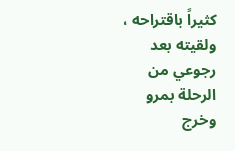كثيراً باقتراحه ، ولقيته بعد رجوعي من الرحلة بمرو وخرج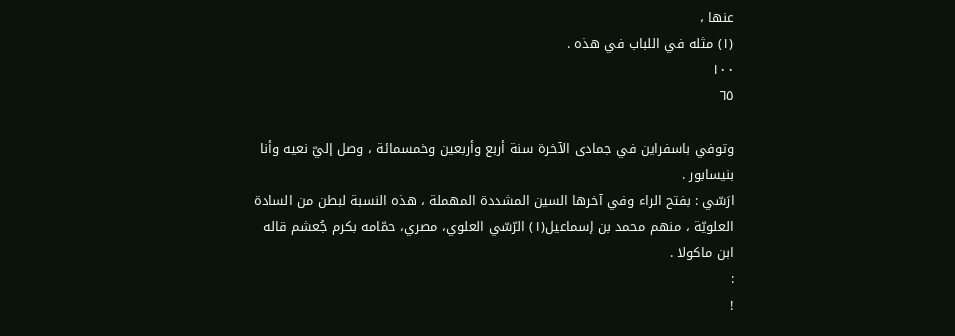عنها ،
(١) مثله في اللباب في هذه .
١٠٠
٦٥

وتوفي باسفراين في جمادى الآخرة سنة أربع وأربعين وخمسمائة ، وصل إليّ نعيه وأنا
بنيسابور .
ارَسّي : بفتح الراء وفي آخرها السين المشددة المهملة ، هذه النسبة لبطن من السادة
العلويّة ، منهم محمد بن إسماعيل(١) الرّسّي العلوي، مصري، حمّامه بكرم جُعشم قاله
ابن ماكولا .
:
!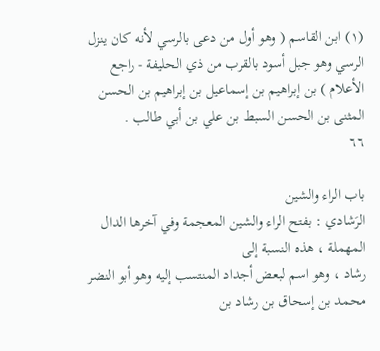(١) ابن القاسم ( وهو أول من دعى بالرسي لأنه كان ينزل الرسي وهو جبل أسود بالقرب من ذي الحليفة - راجع
الأعلام ) بن إبراهيم بن إسماعيل بن إبراهيم بن الحسن المثنى بن الحسن السبط بن علي بن أبي طالب .
٦٦

باب الراء والشين
الرَشادي : بفتح الراء والشين المعجمة وفي آخرها الدال المهملة ، هذه النسبة إلى
رشاد ، وهو اسم لبعض أجداد المنتسب إليه وهو أبو النضر محمد بن إسحاق بن رشاد بن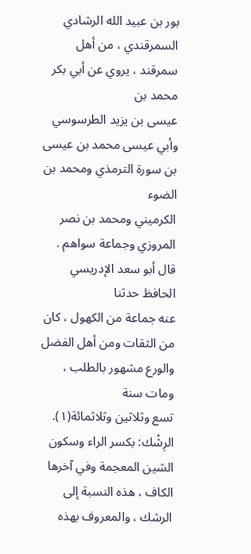بور بن عبيد الله الرشادي السمرقندي ، من أهل سمرقند ، يروي عن أبي بكر محمد بن
عيسى بن يزيد الطرسوسي وأبي عيسى محمد بن عيسى بن سورة الترمذي ومحمد بن الضوء
الكرميني ومحمد بن نصر المروزي وجماعة سواهم . قال أبو سعد الإدريسي الحافظ حدثنا
عنه جماعة من الكهول ، كان من الثقات ومن أهل الفضل والورع مشهور بالطلب ، ومات سنة
تسع وثلاثين وثلاثمائة(١).
الرِشْك: بكسر الراء وسكون الشين المعجمة وفي آخرها الكاف ، هذه النسبة إلى
الرشك ، والمعروف بهذه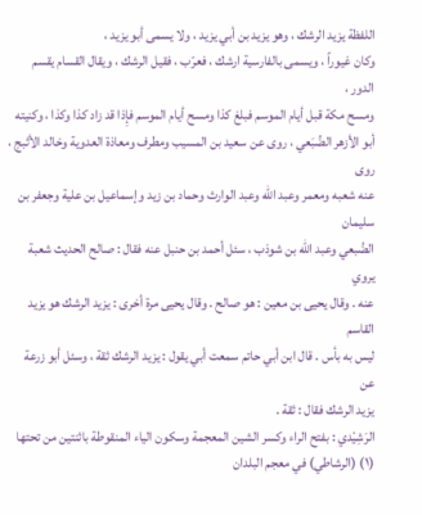اللفظة يزيد الرشك ، وهو يزيد بن أبي يزيد ، ولا يسمى أبو يزيد ،
وكان غيوراً ، ويسمى بالفارسية ارشك ، فعرّب ، فقيل الرشك ، ويقال القسام يقسم الدور ،
ومسح مكة قبل أيام الموسم فبلغ كذا ومسح أيام الموسم فإِذا قد زاد كذا وكذا ، وكنيته
أبو الأزهر الضُبَعي ، روى عن سعيد بن المسيب ومطرف ومعاذة العدوية وخالد الأثبج ، روى
عنه شعبه ومعمر وعبد الله وعبد الوارث وحماد بن زيد وإسماعيل بن علية وجعفر بن سليمان
الضُبعي وعبد الله بن شوذب ، سئل أحمد بن حنبل عنه فقال : صالح الحديث شعبة يروي
عنه . وقال يحيى بن معين : هو صالح . وقال يحيى مرة أخرى : يزيد الرشك هو يزيد القاسم
ليس به بأس . قال ابن أبي حاتم سمعت أبي يقول : يزيد الرشك ثقة ، وسئل أبو زرعة عن
يزيد الرشك فقال : ثقة .
الرَشِيْدي : بفتح الراء وكسر الشين المعجمة وسكون الياء المنقوطة باثنتين من تحتها
(١) (الرشاطي) في معجم البلدان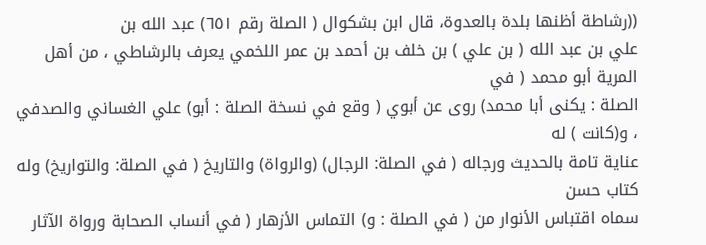((رشاطة أظنها بلدة بالعدوة، قال ابن بشكوال ( الصلة رقم ٦٥١) عبد الله بن
علي بن عبد الله ( بن علي ) بن خلف بن أحمد بن عمر اللخمي يعرف بالرشاطي ، من أهل المرية أبو محمد ( في
الصلة : يكنى أبا محمد) روى عن أبوي ( وقع في نسخة الصلة : أبو) علي الغساني والصدفي ، و(كانت ) له
عناية تامة بالحديث ورجاله ( في الصلة: الرجال) (والرواة) والتاريخ ( في الصلة: والتواريخ) وله كتاب حسن
سماه اقتباس الأنوار من ( في الصلة : و) التماس الأزهار ( في أنساب الصحابة ورواة الآثار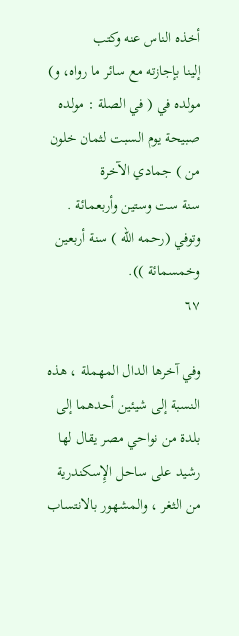أخذه الناس عنه وكتب
إلينا بإجازته مع سائر ما رواه، و) مولده في ( في الصلة : مولده صبيحة يوم السبت لثمان خلون من ) جمادي الآخرة
سنة ست وستين وأربعمائة . وتوفي (رحمه الله ) سنة أربعين وخمسمائة )).
٦٧

وفي آخرها الدال المهملة ، هذه النسبة إلى شيئين أحدهما إلى بلدة من نواحي مصر يقال لها
رشيد على ساحل الإِسكندرية من الثغر ، والمشهور بالانتساب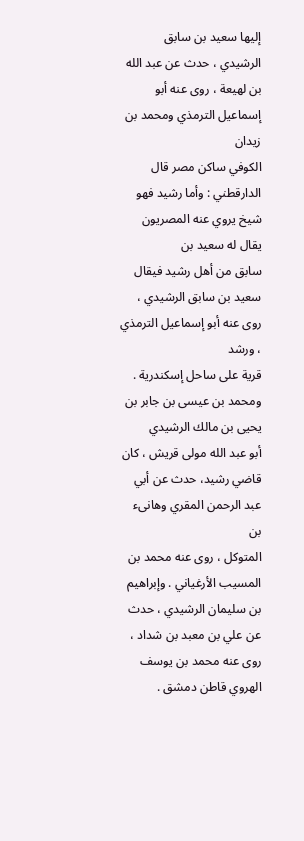إليها سعيد بن سابق
الرشيدي ، حدث عن عبد الله بن لهيعة ، روى عنه أبو إسماعيل الترمذي ومحمد بن زيدان
الكوفي ساكن مصر قال الدارقطني : وأما رشيد فهو شيخ يروي عنه المصريون يقال له سعيد بن
سابق من أهل رشيد فيقال سعيد بن سابق الرشيدي ، روى عنه أبو إسماعيل الترمذي ، ورشد
قرية على ساحل إسكندرية . ومحمد بن عيسى بن جابر بن يحيى بن مالك الرشيدي
أبو عبد الله مولى قريش ، كان قاضي رشيد، حدث عن أبي عبد الرحمن المقري وهانىء بن
المتوكل ، روى عنه محمد بن المسيب الأرغياني . وإبراهيم بن سليمان الرشيدي ، حدث
عن علي بن معبد بن شداد ، روى عنه محمد بن يوسف الهروي قاطن دمشق .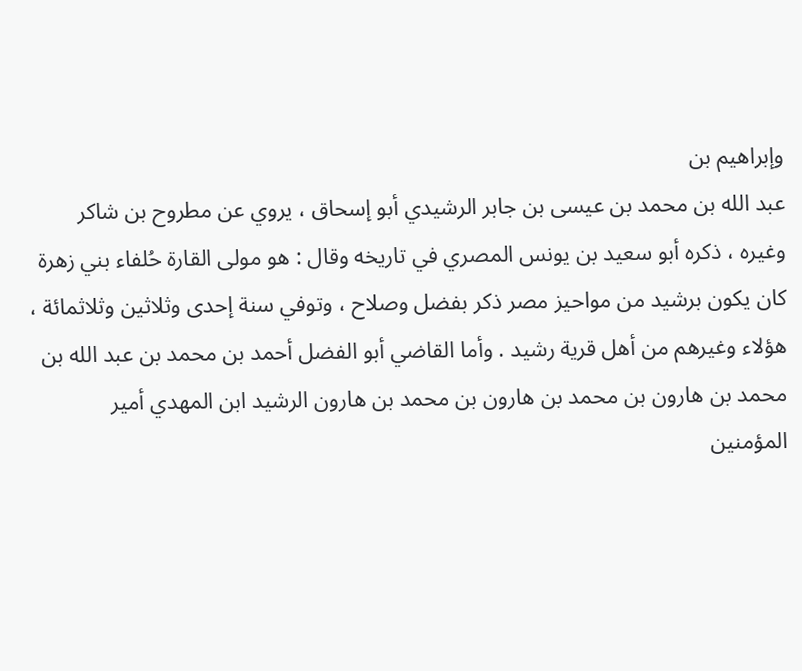وإبراهيم بن
عبد الله بن محمد بن عيسى بن جابر الرشيدي أبو إسحاق ، يروي عن مطروح بن شاكر
وغيره ، ذكره أبو سعيد بن يونس المصري في تاريخه وقال : هو مولى القارة حُلفاء بني زهرة
کان یکون برشيد من مواحیز مصر ذكر بفضل وصلاح ، وتوفي سنة إحدى وثلاثين وثلاثمائة ،
هؤلاء وغيرهم من أهل قرية رشيد . وأما القاضي أبو الفضل أحمد بن محمد بن عبد الله بن
محمد بن هارون بن محمد بن هارون بن محمد بن هارون الرشيد ابن المهدي أمير المؤمنين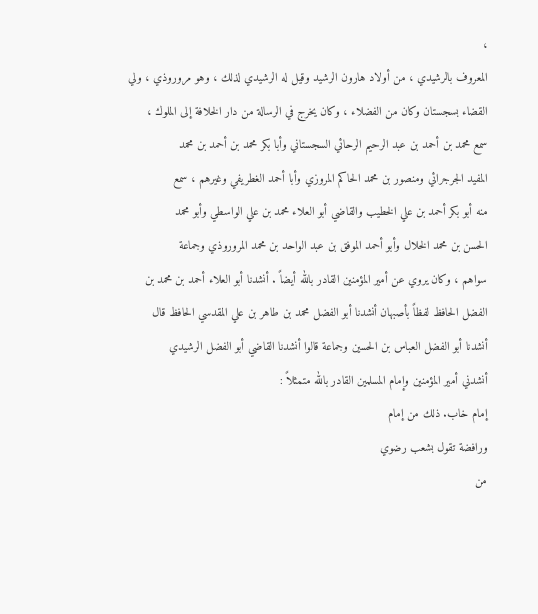،
المعروف بالرشيدي ، من أولاد هارون الرشيد وقيل له الرشيدي لذلك ، وهو مروروذي ، ولي
القضاء بسجستان وكان من الفضلاء ، وكان يخرج في الرسالة من دار الخلافة إلى الملوك ،
سمع محمد بن أحمد بن عبد الرحيم الرحائي السجستاني وأبا بكر محمد بن أحمد بن محمد
المفيد الجرجرائي ومنصور بن محمد الحاكم المروزي وأبا أحمد الغطريفي وغيرهم ، سمع
منه أبو بكر أحمد بن علي الخطيب والقاضي أبو العلاء محمد بن علي الواسطي وأبو محمد
الحسن بن محمد الخلال وأبو أحمد الموفق بن عبد الواحد بن محمد المروروذي وجماعة
سواهم ، وكان يروي عن أمير المؤمنين القادر بالله أيضاً . أنشدنا أبو العلاء أحمد بن محمد بن
الفضل الحافظ لفظاً بأصبهان أنشدنا أبو الفضل محمد بن طاهر بن علي المقدسي الحافظ قال
أنشدنا أبو الفضل العباس بن الحسين وجماعة قالوا أنشدنا القاضي أبو الفضل الرشيدي
أنشدني أمير المؤمنين وإمام المسلمين القادر بالله متمثلاً :
إمام خاب. ذلك من إمام
ورافضة تقول بشعب رضوي
من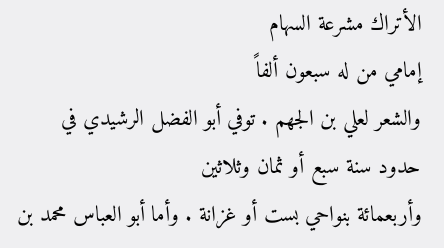الأتراك مشرعة السهام
إمامي من له سبعون ألفاً
والشعر لعلي بن الجهم . توفي أبو الفضل الرشيدي في حدود سنة سبع أو ثمان وثلاثين
وأربعمائة بنواحي بست أو غزانة . وأما أبو العباس محمد بن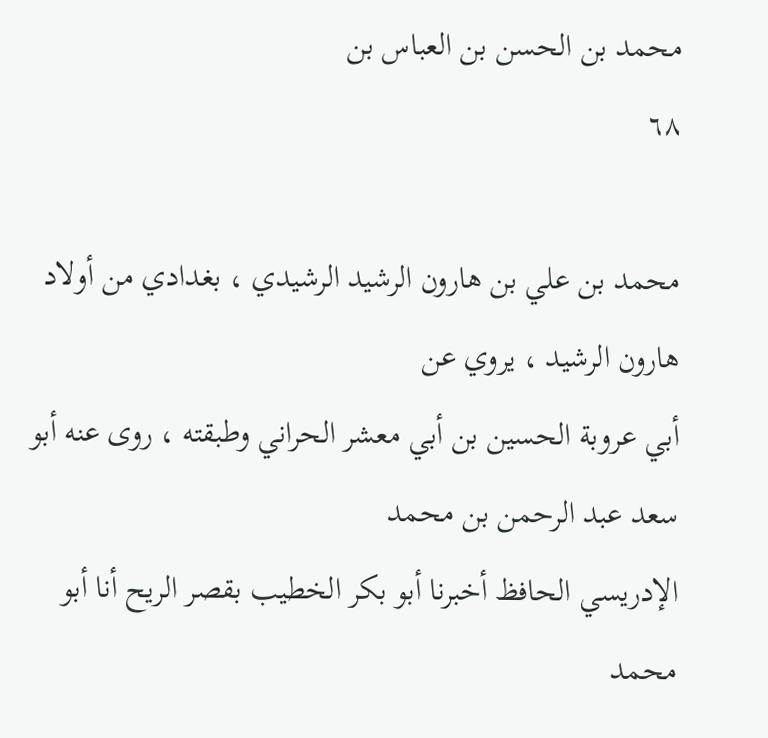محمد بن الحسن بن العباس بن
٦٨

محمد بن علي بن هارون الرشيد الرشيدي ، بغدادي من أولاد هارون الرشيد ، يروي عن
أبي عروبة الحسين بن أبي معشر الحراني وطبقته ، روى عنه أبو سعد عبد الرحمن بن محمد
الإدريسي الحافظ أخبرنا أبو بكر الخطيب بقصر الريح أنا أبو محمد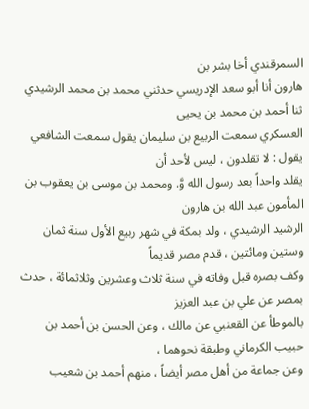السمرقندي أخا بشر بن
هارون أنا أبو سعد الإدريسي حدثني محمد بن محمد الرشيدي ثنا أحمد بن محمد بن يحيى
العسكري سمعت الربيع بن سليمان يقول سمعت الشافعي يقول : لا تقلدون ، ليس لأحد أن
يقلد واحداً بعد رسول الله وَّ. ومحمد بن موسى بن يعقوب بن المأمون عبد الله بن هارون
الرشيد الرشيدي ، ولد بمكة في شهر ربيع الأول سنة ثمان وستين ومائتين ، قدم مصر قديماً
وكف بصره قبل وفاته في سنة ثلاث وعشرين وثلاثمائة ، حدث بمصر عن علي بن عبد العزيز
بالموطأ عن القعنبي عن مالك ، وعن الحسن بن أحمد بن حبيب الكرماني وطبقة نحوهما ،
وعن جماعة من أهل مصر أيضاً ، منهم أحمد بن شعيب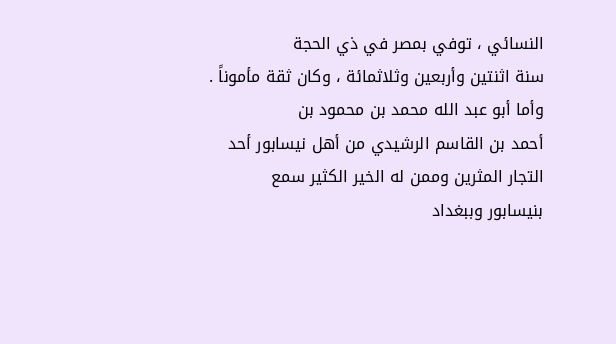النسائي ، توفي بمصر في ذي الحجة
سنة اثنتين وأربعين وثلاثمائة ، وكان ثقة مأموناً . وأما أبو عبد الله محمد بن محمود بن
أحمد بن القاسم الرشيدي من أهل نيسابور أحد التجار المثرين وممن له الخير الكثير سمع
بنيسابور وببغداد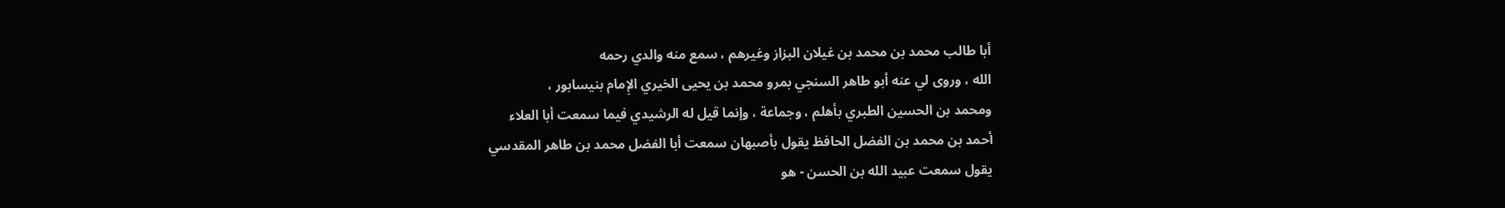أبا طالب محمد بن محمد بن غيلان البزاز وغيرهم ، سمع منه والدي رحمه
الله ، وروى لي عنه أبو طاهر السنجي بمرو محمد بن يحيى الخيري الإِمام بنيسابور ،
ومحمد بن الحسين الطبري بأهلم ، وجماعة ، وإنما قيل له الرشيدي فيما سمعت أبا العلاء
أحمد بن محمد بن الفضل الحافظ يقول بأصبهان سمعت أبا الفضل محمد بن طاهر المقدسي
يقول سمعت عبيد الله بن الحسن - هو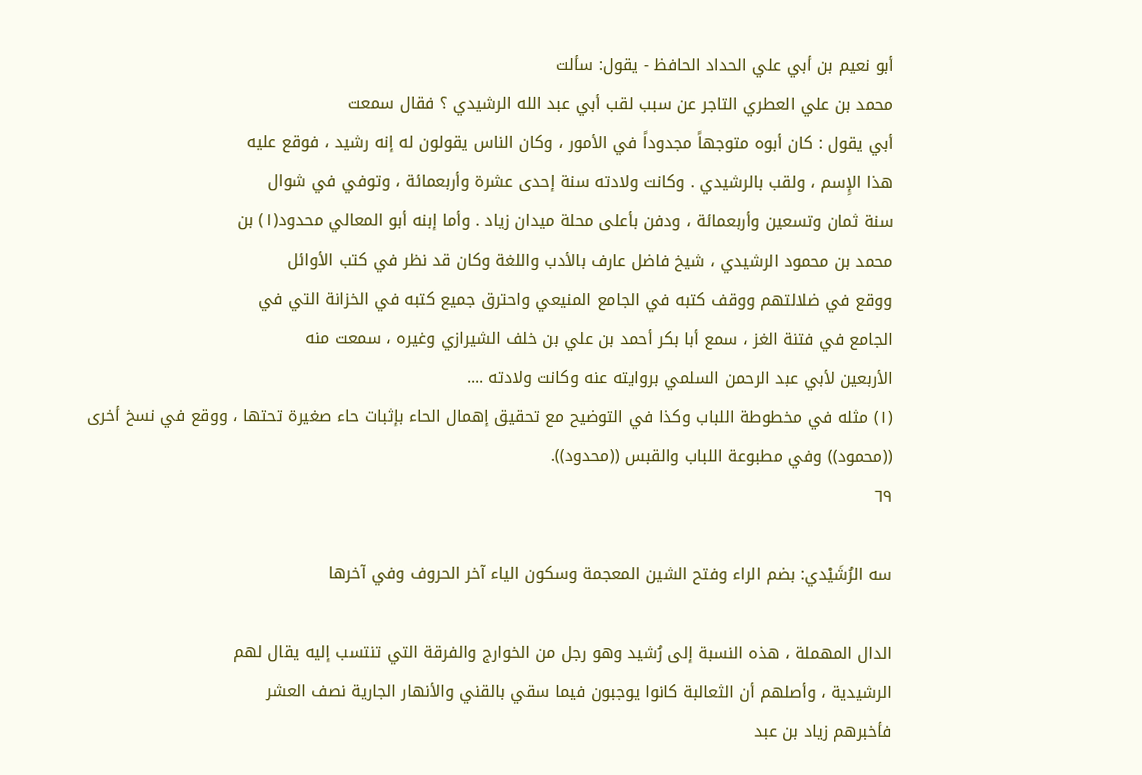أبو نعيم بن أبي علي الحداد الحافظ - يقول: سألت
محمد بن علي العطري التاجر عن سبب لقب أبي عبد الله الرشيدي ؟ فقال سمعت
أبي يقول : كان أبوه متوجهاً مجدوداً في الأمور ، وكان الناس يقولون له إنه رشيد ، فوقع عليه
هذا الإِسم ، ولقب بالرشيدي . وكانت ولادته سنة إحدى عشرة وأربعمائة ، وتوفي في شوال
سنة ثمان وتسعين وأربعمائة ، ودفن بأعلى محلة ميدان زياد . وأما إبنه أبو المعالي محدود(١) بن
محمد بن محمود الرشيدي ، شيخ فاضل عارف بالأدب واللغة وكان قد نظر في كتب الأوائل
ووقع في ضلالتهم ووقف كتبه في الجامع المنيعي واحترق جميع كتبه في الخزانة التي في
الجامع في فتنة الغز ، سمع أبا بكر أحمد بن علي بن خلف الشيرازي وغيره ، سمعت منه
الأربعين لأبي عبد الرحمن السلمي بروايته عنه وكانت ولادته ....
(١) مثله في مخطوطة اللباب وكذا في التوضيح مع تحقيق إهمال الحاء بإثبات حاء صغيرة تحتها ، ووقع في نسخ أخرى
((محمود)) وفي مطبوعة اللباب والقبس ((محدود)).
٦٩

سه الرُشَيْدي: بضم الراء وفتح الشين المعجمة وسكون الياء آخر الحروف وفي آخرها

الدال المهملة ، هذه النسبة إلى رُشيد وهو رجل من الخوارج والفرقة التي تنتسب إليه يقال لهم
الرشيدية ، وأصلهم أن الثعالبة كانوا يوجبون فيما سقي بالقني والأنهار الجارية نصف العشر
فأخبرهم زياد بن عبد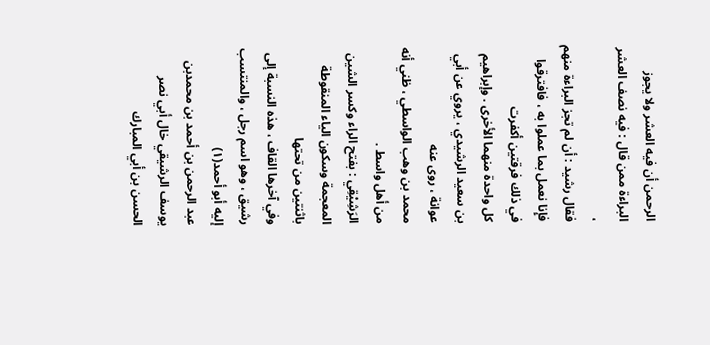الرحمن أن فيه العشر ولا يجوز البراءة ممن قال : فيه نصف العشر ،
فقال رشيد : أن لم تجز البراءة منهم فإِنا نعمل بما عملوا به ، فافترقوا في ذلك فرقتين أكفرت
كل واحدة منهما الأخرى . وإبراهيم بن سعيد الرشيدي ، يروي عن أبي عوانة ، روى عنه
محمد بن وهب الواسطي ، ظني أنه من أهل واسط .
الرَشِيْقِي : بفتح الراء وكسر الشين المعجمة وسكون الياء المنقوطة باثنتين من تحتها
وفي آخرها القاف ، هذه النسبة إلى رشيق ، وهو اسم رجل ، والمنتسب إليه أبو أحمد(١)
عبد الرحمن بن أحمد بن محمدبن يوسف الرشيقي خال أبي نصر الحسن بن أبي المبارك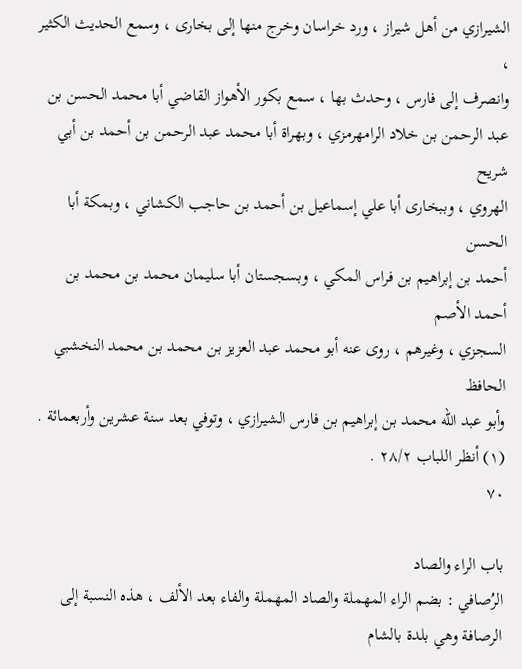الشيرازي من أهل شيراز ، ورد خراسان وخرج منها إلى بخارى ، وسمع الحديث الكثير ،
وانصرف إلى فارس ، وحدث بها ، سمع بكور الأهواز القاضي أبا محمد الحسن بن
عبد الرحمن بن خلاد الرامهرمزي ، وبهراة أبا محمد عبد الرحمن بن أحمد بن أبي شريح
الهروي ، وببخارى أبا علي إسماعيل بن أحمد بن حاجب الكشاني ، وبمكة أبا الحسن
أحمد بن إبراهيم بن فراس المكي ، وبسجستان أبا سليمان محمد بن محمد بن أحمد الأصم
السجزي ، وغيرهم ، روى عنه أبو محمد عبد العزيز بن محمد بن محمد النخشبي الحافظ
وأبو عبد الله محمد بن إبراهيم بن فارس الشيرازي ، وتوفي بعد سنة عشرين وأربعمائة .
(١) أنظر اللباب ٢٨/٢ .
٧٠

باب الراء والصاد
الرُصافي : بضم الراء المهملة والصاد المهملة والفاء بعد الألف ، هذه النسبة إلى
الرصافة وهي بلدة بالشام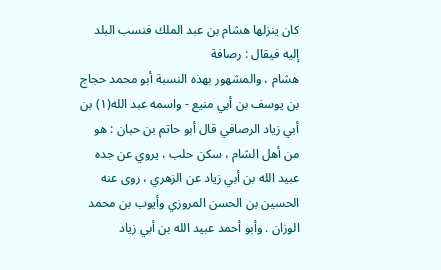كان ينزلها هشام بن عبد الملك فنسب البلد إليه فيقال : رصافة
هشام ، والمشهور بهذه النسبة أبو محمد حجاج بن يوسف بن أبي منيع - واسمه عبد الله(١) بن
أبي زياد الرصافي قال أبو حاتم بن حبان : هو من أهل الشام ، سكن حلب ، يروي عن جده
عبيد الله بن أبي زياد عن الزهري ، روى عنه الحسين بن الحسن المروزي وأيوب بن محمد
الوزان . وأبو أحمد عبيد الله بن أبي زياد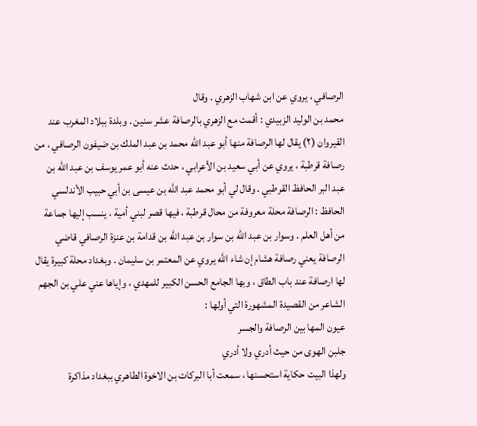الرصافي ، يروي عن ابن شهاب الزهري . وقال
محمد بن الوليد الزبيدي : أقمت مع الزهري بالرصافة عشر سنين . وبلدة ببلاد المغرب عند
القيروان (٢) يقال لها الرصافة منها أبو عبد الله محمد بن عبد الملك بن ضيفون الرصافي ، من
رصافة قرطبة ، يروي عن أبي سعيد بن الأعرابي ، حدث عنه أبو عمر يوسف بن عبد الله بن
عبد البر الحافظ القرطبي . وقال لي أبو محمد عبد الله بن عيسى بن أبي حبيب الأندلسي
الحافظ : الرصافة محلة معروفة من محال قرطبة ، فيها قصر لبني أمية ، ينسب إليها جماعة
من أهل العلم . وسوار بن عبد الله بن سوار بن عبد الله بن قدامة بن عنزة الرصافي قاضي
الرصافة يعني رصافة هشام إن شاء الله يروي عن المعتمر بن سليمان . وبغداد محلة كبيرة يقال
لها ارصافة عند باب الطاق ، وبها الجامع الحسن الكبير للمهدي ، وإياها عني علي بن الجهم
الشاعر من القصيدة المشهورة التي أولها :
عيون المها بين الرصافة والجسر
جلبن الهوى من حيث أدري ولا أدري
ولهذا البيت حكاية استحسنها ، سمعت أبا البركات بن الاخوة الطاهري ببغداد مذاكرة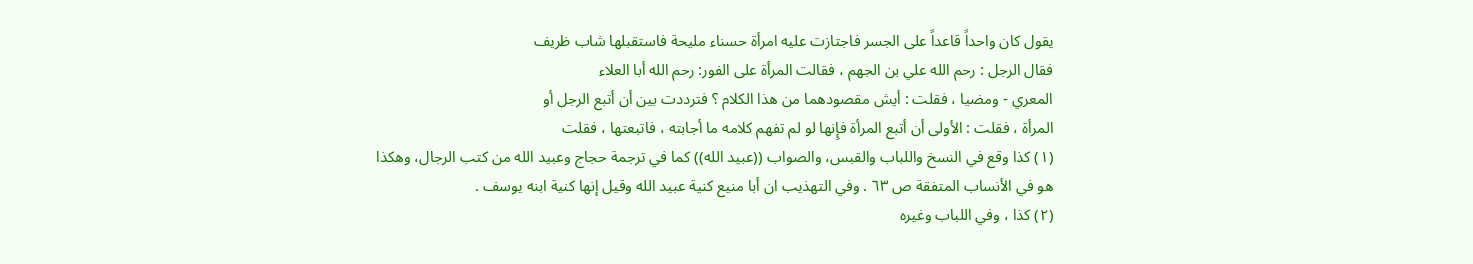يقول كان واحداً قاعداً على الجسر فاجتازت عليه امرأة حسناء مليحة فاستقبلها شاب ظريف
فقال الرجل : رحم الله علي بن الجهم ، فقالت المرأة على الفور: رحم الله أبا العلاء
المعري - ومضيا ، فقلت : أيش مقصودهما من هذا الكلام ؟ فترددت بين أن أتبع الرجل أو
المرأة ، فقلت : الأولى أن أتبع المرأة فإِنها لو لم تفهم كلامه ما أجابته ، فاتبعتها ، فقلت
(١) كذا وقع في النسخ واللباب والقبس، والصواب ((عبيد الله)) كما في ترجمة حجاج وعبيد الله من كتب الرجال، وهكذا
هو في الأنساب المتفقة ص ٦٣ . وفي التهذيب ان أبا منيع كنية عبيد الله وقيل إنها كنية ابنه يوسف .
(٢) كذا ، وفي اللباب وغيره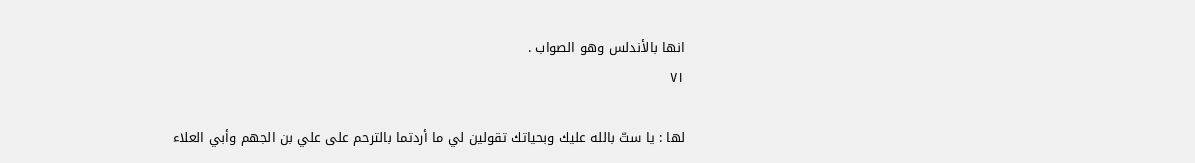انها بالأندلس وهو الصواب .
٧١

لها : يا ستّ بالله عليك وبحياتك تقولين لي ما أردتما بالترحم على علي بن الجهم وأبي العلاء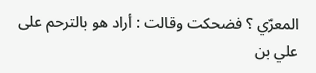المعرّي ؟ فضحكت وقالت : أراد هو بالترحم على علي بن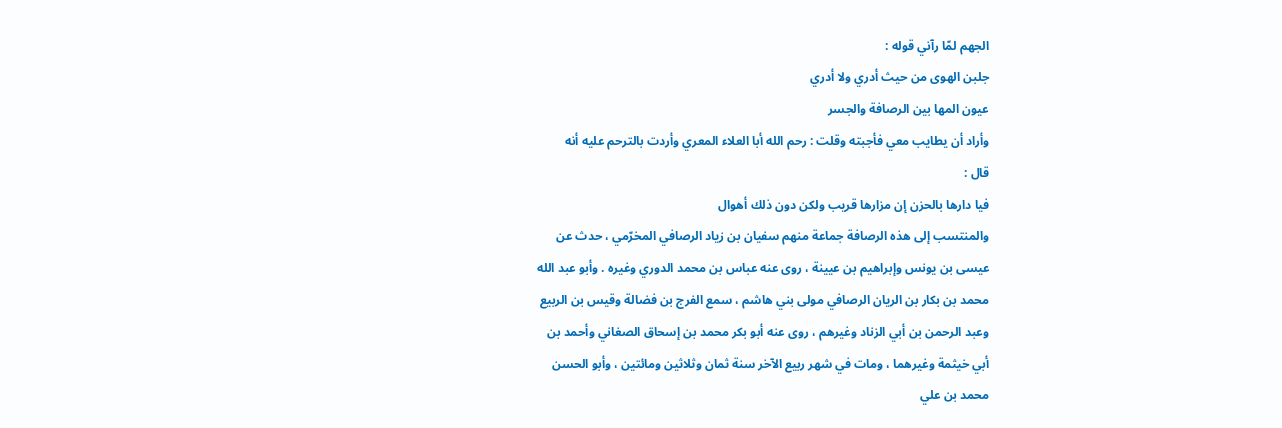الجهم لمّا رآني قوله :
جلبن الهوى من حيث أدري ولا أدري
عيون المها بين الرصافة والجسر
وأراد أن يطايب معي فأجبته وقلت : رحم الله أبا العلاء المعري وأردت بالترحم عليه أنه
قال :
فيا دارها بالحزن إن مزارها قريب ولكن دون ذلك أهوال
والمنتسب إلى هذه الرصافة جماعة منهم سفيان بن زياد الرصافي المخرّمي ، حدث عن
عيسى بن يونس وإبراهيم بن عيينة ، روى عنه عباس بن محمد الدوري وغيره . وأبو عبد الله
محمد بن بكار بن الريان الرصافي مولى بني هاشم ، سمع الفرج بن فضالة وقيس بن الربيع
وعبد الرحمن بن أبي الزناد وغيرهم ، روى عنه أبو بكر محمد بن إسحاق الصغاني وأحمد بن
أبي خيثمة وغيرهما ، ومات في شهر ربيع الآخر سنة ثمان وثلاثين ومائتين ، وأبو الحسن
محمد بن علي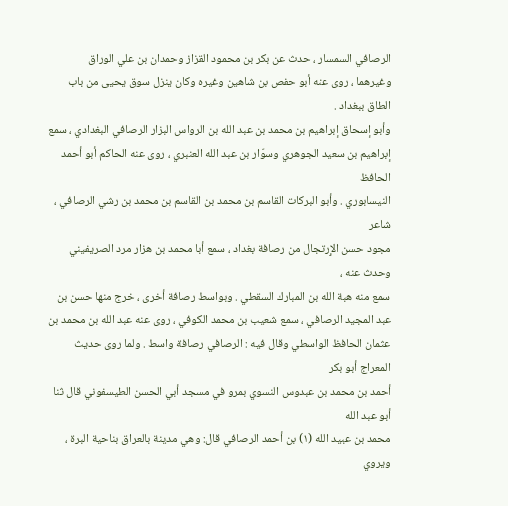الرصافي السمسار ، حدث عن بكر بن محمود القزاز وحمدان بن علي الوراق
وغيرهما ، روى عنه أبو حفص بن شاهين وغيره وكان ينزل سوق يحيى من باب الطاق ببغداد .
وأبو إسحاق إبراهيم بن محمد بن عبد الله بن الرواس البزار الرصافي البغدادي ، سمع
إبراهيم بن سعيد الجوهري وسوّار بن عبد الله العنبري ، روى عنه الحاكم أبو أحمد الحافظ
النيسابوري . وأبو البركات القاسم بن محمد بن القاسم بن محمد بن رشي الرصافي ، شاعر
مجود حسن الإِرتجال من رصافة بغداد ، سمع أبا محمد بن هزار مرد الصريفيني وحدث عنه ،
سمع منه هبة الله بن المبارك السقطي . وبواسط رصافة أخرى ، خرج منها حسن بن
عبد المجيد الرصافي ، سمع شعيب بن محمد الكوفي ، روى عنه عبد الله بن محمد بن
عثمان الحافظ الواسطي وقال فيه : الرصافي رصافة واسط . ولما روى حديث المعراج أبو بكر
أحمد بن محمد بن عبدوس النسوي بمرو في مسجد أبي الحسن الطيسفوني قال ثنا أبو عبد الله
محمد بن عبيد الله (١) بن أحمد الرصافي قال: وهي مدينة بالعراق بناحية البرة ، ويروي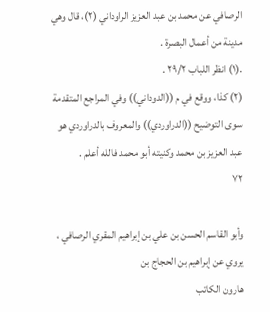الرصافي عن محمد بن عبد العزيز الراوداني (٢)، قال وهي مدينة من أعمال البصرة .
.(١) انظر اللباب ٢٩/٢ .
(٢) كذا، ووقع في م ((الدوداني)) وفي المراجع المتقدمة سوى التوضيح ((الدراوردي)) والمعروف بالدراوردي هو
عبد العزيز بن محمد وكنيته أبو محمد فالله أعلم .
٧٢

وأبو القاسم الحسن بن علي بن إبراهيم المقري الرصافي ، يروي عن إبراهيم بن الحجاج بن
هارون الكاتب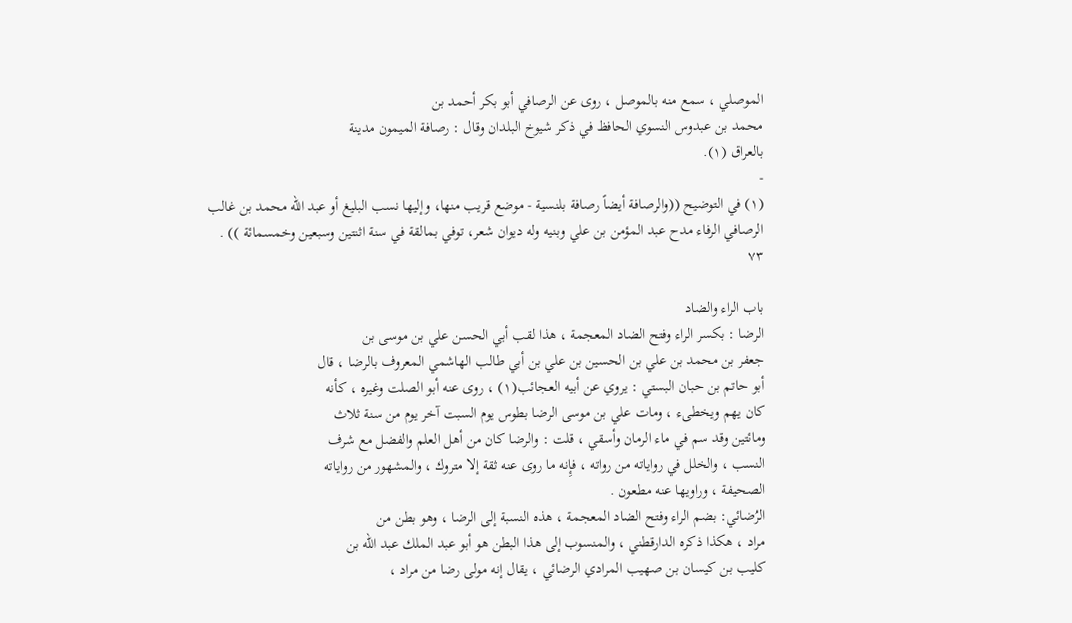الموصلي ، سمع منه بالموصل ، روى عن الرصافي أبو بكر أحمد بن
محمد بن عبدوس النسوي الحافظ في ذكر شيوخ البلدان وقال : رصافة الميمون مدينة
بالعراق (١).
-
(١) في التوضيح ((والرصافة أيضاً رصافة بلنسية - موضع قريب منها، وإليها نسب البليغ أو عبد الله محمد بن غالب
الرصافي الرفاء مدح عبد المؤمن بن علي وبنيه وله ديوان شعر، توفي بمالقة في سنة اثنتين وسبعين وخمسمائة )) .
٧٣

باب الراء والضاد
الرضا : بكسر الراء وفتح الضاد المعجمة ، هذا لقب أبي الحسن علي بن موسى بن
جعفر بن محمد بن علي بن الحسين بن علي بن أبي طالب الهاشمي المعروف بالرضا ، قال
أبو حاتم بن حبان البستي : يروي عن أبيه العجائب(١) ، روى عنه أبو الصلت وغيره ، كأنه
كان يهم ويخطىء ، ومات علي بن موسى الرضا بطوس يوم السبت آخر يوم من سنة ثلاث
ومائتين وقد سم في ماء الرمان وأسقي ، قلت : والرضا كان من أهل العلم والفضل مع شرف
النسب ، والخلل في رواياته من رواته ، فإِنه ما روى عنه ثقة إلا متروك ، والمشهور من رواياته
الصحيفة ، وراويها عنه مطعون .
الرُضائي: بضم الراء وفتح الضاد المعجمة ، هذه النسبة إلى الرضا ، وهو بطن من
مراد ، هكذا ذكره الدارقطني ، والمنسوب إلى هذا البطن هو أبو عبد الملك عبد الله بن
كليب بن كيسان بن صهيب المرادي الرضائي ، يقال إنه مولى رضا من مراد ،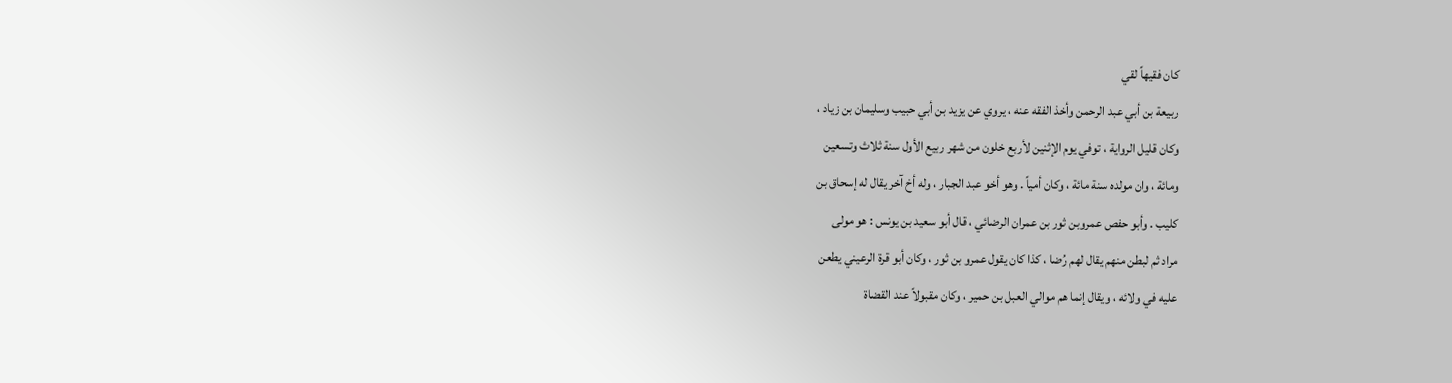كان فقيهاً لقي
ربيعة بن أبي عبد الرحمن وأخذ الفقه عنه ، يروي عن يزيد بن أبي حبيب وسليمان بن زياد ،
وكان قليل الرواية ، توفي يوم الإثنين لأربع خلون من شهر ربيع الأول سنة ثلاث وتسعين
ومائة ، وان مولده سنة مائة ، وكان أمياً . وهو أخو عبد الجبار ، وله أخ آخر يقال له إسحاق بن
كليب . وأبو حفص عمروبن ثور بن عمران الرضائي ، قال أبو سعيد بن يونس : هو مولى
مراد ثم لبطن منهم يقال لهم رُضا ، كذا كان يقول عمرو بن ثور ، وكان أبو قرة الرعيني يطعن
عليه في ولائه ، ويقال إنما هم موالي العبل بن حمير ، وكان مقبولاً عند القضاة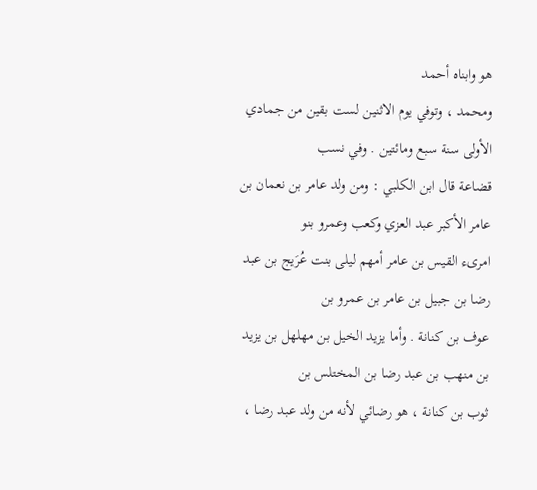هو وابناه أحمد
ومحمد ، وتوفي يوم الاثنين لست بقين من جمادي الأولى سنة سبع ومائتين . وفي نسب
قضاعة قال ابن الكلبي : ومن ولد عامر بن نعمان بن عامر الأكبر عبد العزي وكعب وعمرو بنو
امرىء القيس بن عامر أمهم ليلى بنت عُرَيج بن عبد رضا بن جبيل بن عامر بن عمرو بن
عوف بن كنانة . وأما يزيد الخيل بن مهلهل بن يزيد بن منهب بن عبد رضا بن المختلس بن
ثوب بن كنانة ، هو رضائي لأنه من ولد عبد رضا ،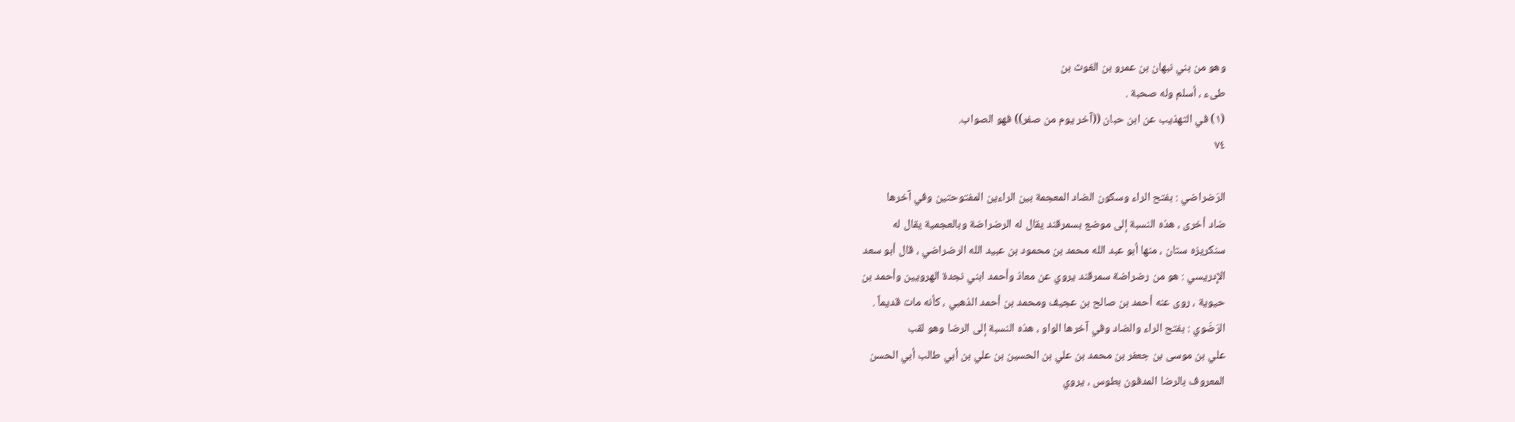وهو من بني نبهان بن عمرو بن الغوث بن
طىء ، أسلم وله صحبة .
(١) في التهذيب عن ابن حبان ((آخر يوم من صفر)) فهو الصواب.
٧٤

الرَضراضي : بفتح الراء وسكون الضاد المعجمة بين الراءين المفتوحتين وفي آخرها
ضاد أخرى ، هذه النسبة إلى موضع بسمرقند يقال له الرضراضة وبالعجمية يقال له
سنكريزه ستان ، منها أبو عبد الله محمد بن محمود بن عبيد الله الرضراضي ، قال أبو سعد
الإِدريسي : هو من رضراضة سمرقند يروي عن معاذ وأحمد ابني نجدة الهرويين وأحمد بن
حيوية ، روى عنه أحمد بن صالح بن عجيف ومحمد بن أحمد الذهبي ، كأنه مات قديماً .
الرَضَوي : بفتح الراء والضاد وفي آخرها الواو ، هذه النسبة إلى الرضا وهو لقب
علي بن موسى بن جعفر بن محمد بن علي بن الحسين بن علي بن أبي طالب أبي الحسن
المعروف بالرضا المدفون بطوس ، يروي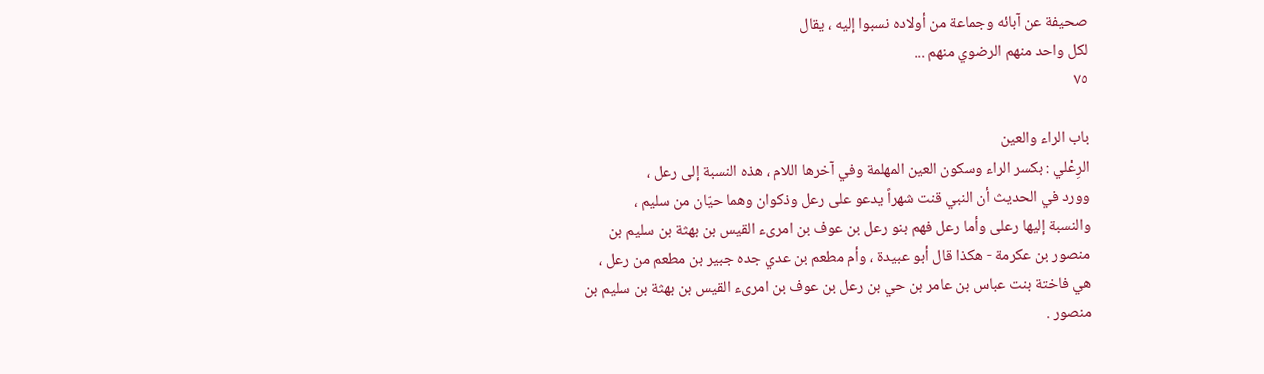صحيفة عن آبائه وجماعة من أولاده نسبوا إليه ، يقال
لكل واحد منهم الرضوي منهم ...
٧٥

باب الراء والعين
الرِعْلي : بكسر الراء وسكون العين المهلمة وفي آخرها اللام ، هذه النسبة إلى رعل ،
وورد في الحديث أن النبي قنت شهراً يدعو على رعل وذكوان وهما حيّان من سليم ،
والنسبة إليها رعلى وأما رعل فهم بنو رعل بن عوف بن امرىء القيس بن بهثة بن سليم بن
منصور بن عكرمة - هكذا قال أبو عبيدة ، وأم مطعم بن عدي جده جبير بن مطعم من رعل ،
هي فاختة بنت عباس بن عامر بن حي بن رعل بن عوف بن امرىء القيس بن بهثة بن سليم بن
منصور .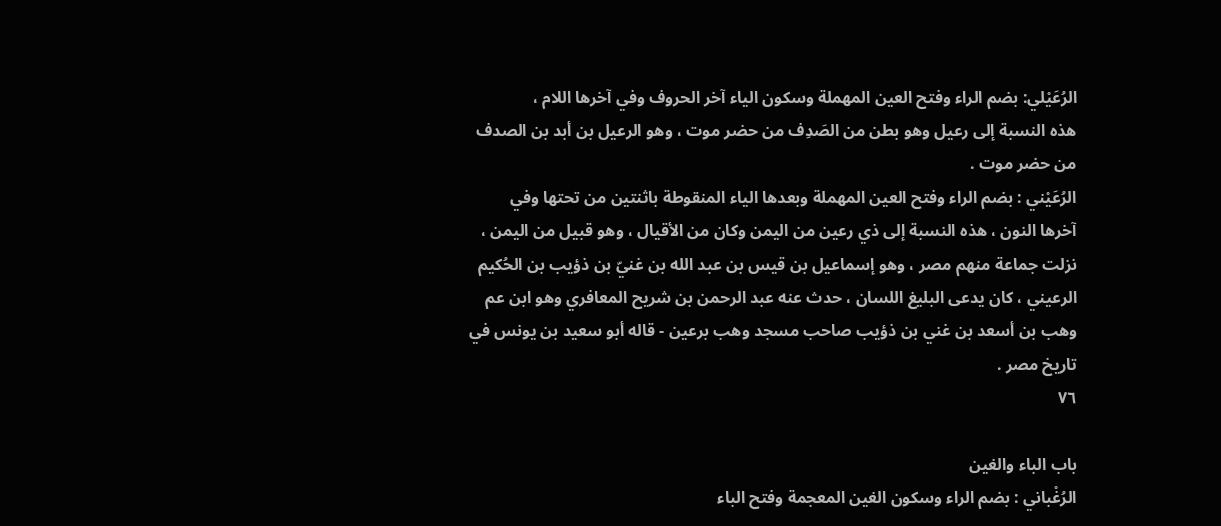الرُعَيْلي: بضم الراء وفتح العين المهملة وسكون الياء آخر الحروف وفي آخرها اللام ،
هذه النسبة إلى رعيل وهو بطن من الصَدِف من حضر موت ، وهو الرعيل بن أبد بن الصدف
من حضر موت .
الرُعَيْني : بضم الراء وفتح العين المهملة وبعدها الياء المنقوطة باثنتين من تحتها وفي
آخرها النون ، هذه النسبة إلى ذي رعين من اليمن وكان من الأقيال ، وهو قبيل من اليمن ،
نزلت جماعة منهم مصر ، وهو إسماعيل بن قيس بن عبد الله بن غنيّ بن ذؤيب بن الحُكیم
الرعيني ، كان يدعى البليغ اللسان ، حدث عنه عبد الرحمن بن شريح المعافري وهو ابن عم
وهب بن أسعد بن غني بن ذؤيب صاحب مسجد وهب برعين - قاله أبو سعيد بن يونس في
تاريخ مصر .
٧٦

باب الباء والغين
الرُغْباني : بضم الراء وسكون الغين المعجمة وفتح الباء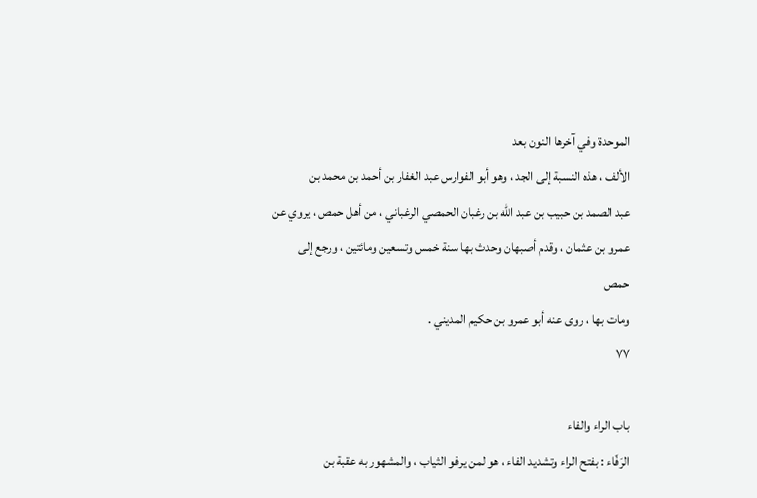الموحدة وفي آخرها النون بعد
الألف ، هذه النسبة إلى الجد ، وهو أبو الفوارس عبد الغفار بن أحمد بن محمد بن
عبد الصمد بن حبيب بن عبد الله بن رغبان الحمصي الرغباني ، من أهل حمص ، يروي عن
عمرو بن عثمان ، وقدم أصبهان وحدث بها سنة خمس وتسعين ومائتين ، ورجع إلى حمص
ومات بها ، روى عنه أبو عمرو بن حكيم المديني .
٧٧

باب الراء والفاء
الرَفّاء : بفتح الراء وتشديد الفاء ، هو لمن يرفو الثياب ، والمشهور به عقبة بن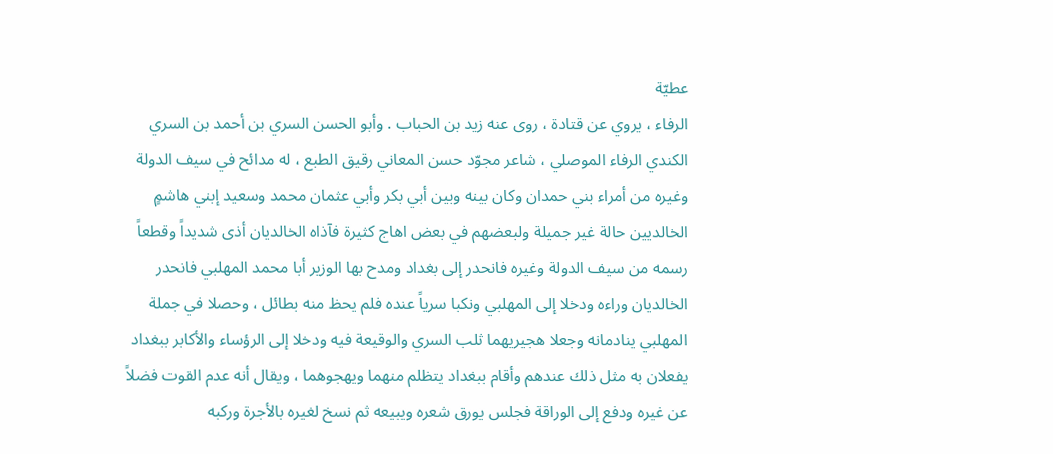عطيّة
الرفاء ، يروي عن قتادة ، روى عنه زيد بن الحباب . وأبو الحسن السري بن أحمد بن السري
الكندي الرفاء الموصلي ، شاعر مجوّد حسن المعاني رقيق الطبع ، له مدائح في سيف الدولة
وغيره من أمراء بني حمدان وكان بينه وبين أبي بكر وأبي عثمان محمد وسعيد إبني هاشمٍ
الخالديين حالة غير جميلة ولبعضهم في بعض اهاج كثيرة فآذاه الخالديان أذى شديداً وقطعاً
رسمه من سيف الدولة وغيره فانحدر إلى بغداد ومدح بها الوزير أبا محمد المهلبي فانحدر
الخالديان وراءه ودخلا إلى المهلبي ونكبا سرياً عنده فلم يحظ منه بطائل ، وحصلا في جملة
المهلبي ينادمانه وجعلا هجيريهما ثلب السري والوقيعة فيه ودخلا إلى الرؤساء والأكابر ببغداد
يفعلان به مثل ذلك عندهم وأقام ببغداد يتظلم منهما ويهجوهما ، ويقال أنه عدم القوت فضلاً
عن غيره ودفع إلى الوراقة فجلس يورق شعره ويبيعه ثم نسخ لغيره بالأجرة وركبه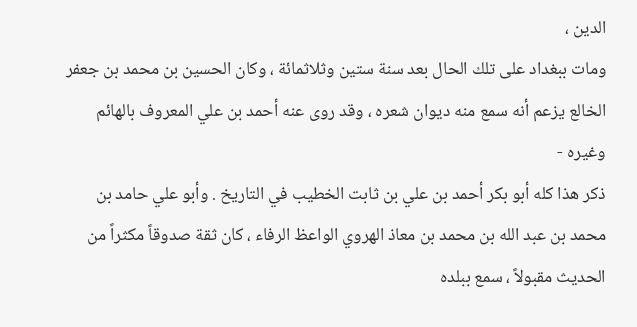الدين ،
ومات ببغداد على تلك الحال بعد سنة ستين وثلاثمائة ، وكان الحسين بن محمد بن جعفر
الخالع يزعم أنه سمع منه ديوان شعره ، وقد روى عنه أحمد بن علي المعروف بالهائم وغيره -
ذكر هذا كله أبو بكر أحمد بن علي بن ثابت الخطيب في التاريخ . وأبو علي حامد بن
محمد بن عبد الله بن محمد بن معاذ الهروي الواعظ الرفاء ، كان ثقة صدوقاً مكثراً من
الحديث مقبولاً ، سمع ببلده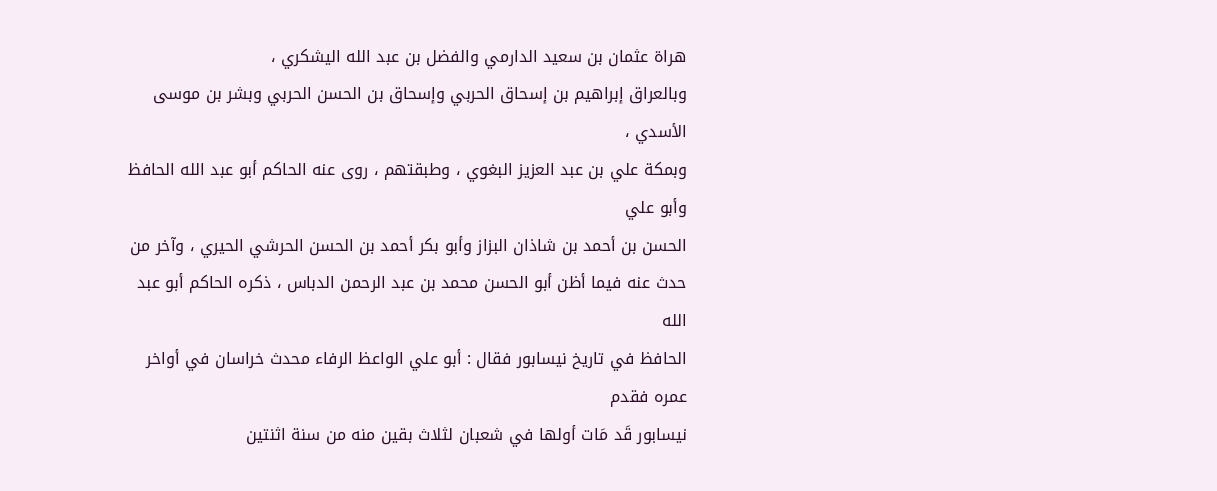هراة عثمان بن سعيد الدارمي والفضل بن عبد الله اليشكري ،
وبالعراق إبراهيم بن إسحاق الحربي وإسحاق بن الحسن الحربي وبشر بن موسى الأسدي ،
وبمكة علي بن عبد العزيز البغوي ، وطبقتهم ، روى عنه الحاكم أبو عبد الله الحافظ وأبو علي
الحسن بن أحمد بن شاذان البزاز وأبو بكر أحمد بن الحسن الحرشي الحيري ، وآخر من
حدث عنه فيما أظن أبو الحسن محمد بن عبد الرحمن الدباس ، ذكره الحاكم أبو عبد الله
الحافظ في تاريخ نيسابور فقال : أبو علي الواعظ الرفاء محدث خراسان في أواخر عمره فقدم
نيسابور قَد مَات أولها في شعبان لثلاث بقين منه من سنة اثنتين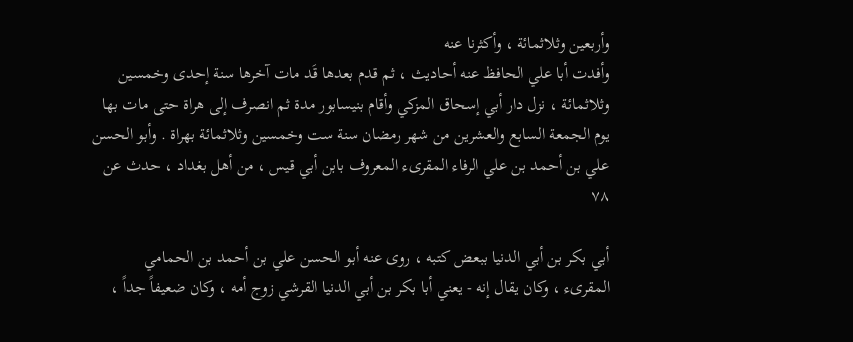وأربعين وثلاثمائة ، وأكثرنا عنه
وأفدت أبا علي الحافظ عنه أحاديث ، ثم قدم بعدها قَد مات آخرها سنة إحدى وخمسين
وثلاثمائة ، نزل دار أبي إسحاق المزكي وأقام بنيسابور مدة ثم انصرف إلى هراة حتى مات بها
يوم الجمعة السابع والعشرين من شهر رمضان سنة ست وخمسين وثلاثمائة بهراة . وأبو الحسن
علي بن أحمد بن علي الرفاء المقرىء المعروف بابن أبي قيس ، من أهل بغداد ، حدث عن
٧٨

أبي بكر بن أبي الدنيا ببعض كتبه ، روى عنه أبو الحسن علي بن أحمد بن الحمامي
المقرىء ، وكان يقال إنه - يعني أبا بكر بن أبي الدنيا القرشي زوج أمه ، وكان ضعيفاً جداً ،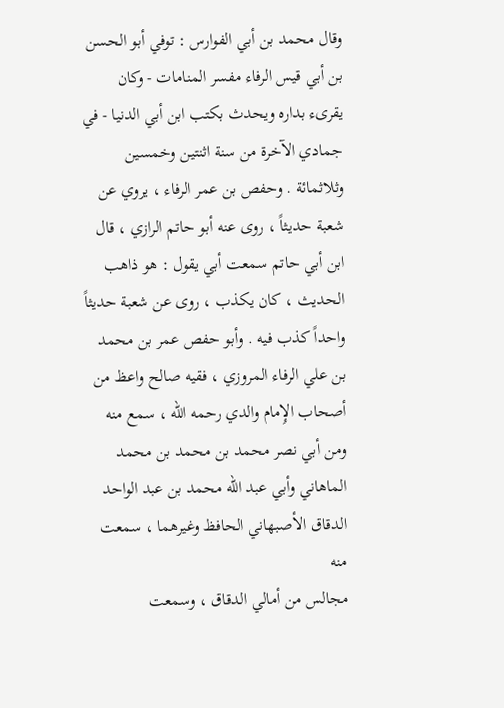وقال محمد بن أبي الفوارس : توفي أبو الحسن بن أبي قيس الرفاء مفسر المنامات - وكان
يقرىء بداره ويحدث بكتب ابن أبي الدنيا - في جمادي الآخرة من سنة اثنتين وخمسين
وثلاثمائة . وحفص بن عمر الرفاء ، يروي عن شعبة حديثاً ، روى عنه أبو حاتم الرازي ، قال
ابن أبي حاتم سمعت أبي يقول : هو ذاهب الحديث ، كان يكذب ، روى عن شعبة حديثاً
واحداً كذب فيه . وأبو حفص عمر بن محمد بن علي الرفاء المروزي ، فقيه صالح واعظ من
أصحاب الإِمام والدي رحمه الله ، سمع منه ومن أبي نصر محمد بن محمد بن محمد
الماهاني وأبي عبد الله محمد بن عبد الواحد الدقاق الأصبهاني الحافظ وغيرهما ، سمعت منه
مجالس من أمالي الدقاق ، وسمعت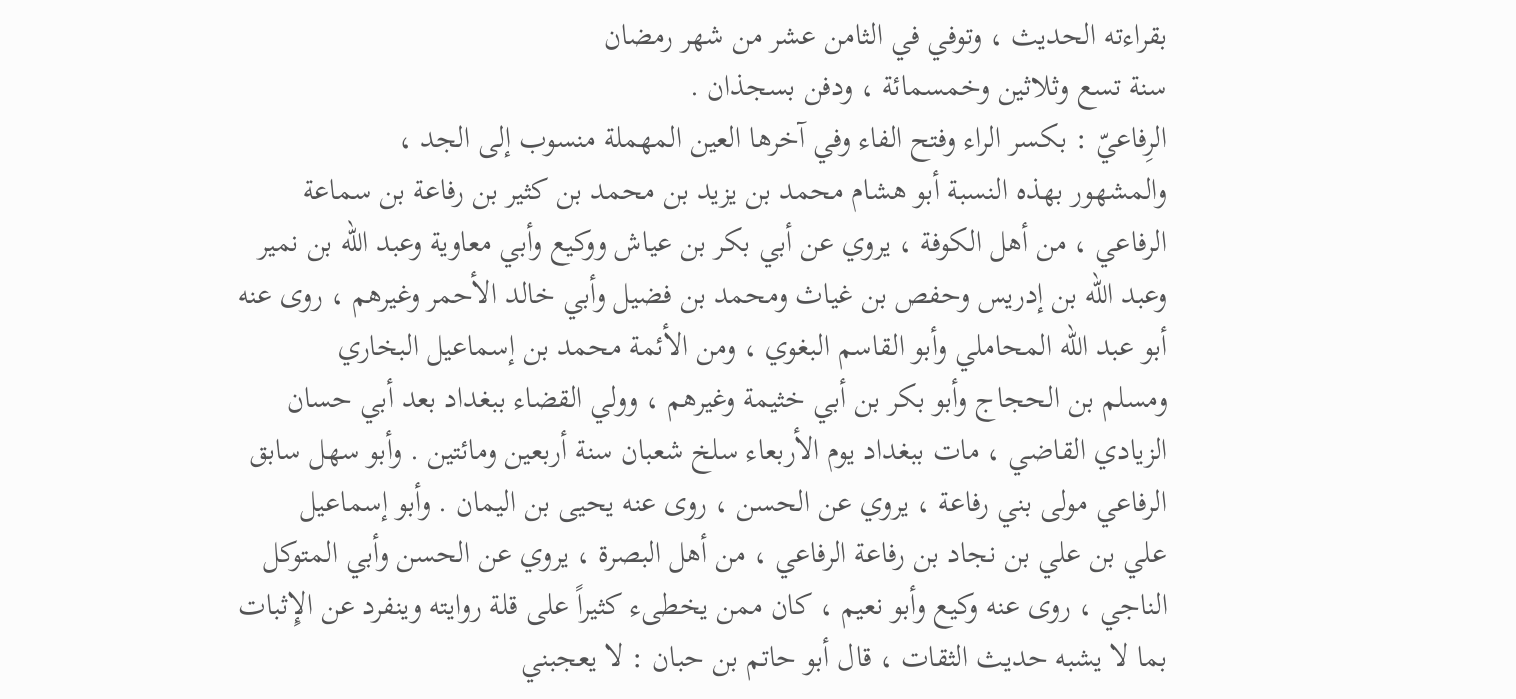بقراءته الحديث ، وتوفي في الثامن عشر من شهر رمضان
سنة تسع وثلاثين وخمسمائة ، ودفن بسجذان .
الرِفاعيّ : بكسر الراء وفتح الفاء وفي آخرها العين المهملة منسوب إلى الجد ،
والمشهور بهذه النسبة أبو هشام محمد بن يزيد بن محمد بن كثير بن رفاعة بن سماعة
الرفاعي ، من أهل الكوفة ، يروي عن أبي بكر بن عياش ووكيع وأبي معاوية وعبد الله بن نمير
وعبد الله بن إدريس وحفص بن غياث ومحمد بن فضيل وأبي خالد الأحمر وغيرهم ، روى عنه
أبو عبد الله المحاملي وأبو القاسم البغوي ، ومن الأئمة محمد بن إسماعيل البخاري
ومسلم بن الحجاج وأبو بكر بن أبي خثيمة وغيرهم ، وولي القضاء ببغداد بعد أبي حسان
الزيادي القاضي ، مات ببغداد يوم الأربعاء سلخ شعبان سنة أربعين ومائتين . وأبو سهل سابق
الرفاعي مولى بني رفاعة ، يروي عن الحسن ، روى عنه يحيى بن اليمان . وأبو إسماعيل
علي بن علي بن نجاد بن رفاعة الرفاعي ، من أهل البصرة ، يروي عن الحسن وأبي المتوكل
الناجي ، روى عنه وكيع وأبو نعيم ، كان ممن يخطىء كثيراً على قلة روايته وينفرد عن الإِثبات
بما لا يشبه حديث الثقات ، قال أبو حاتم بن حبان : لا يعجبني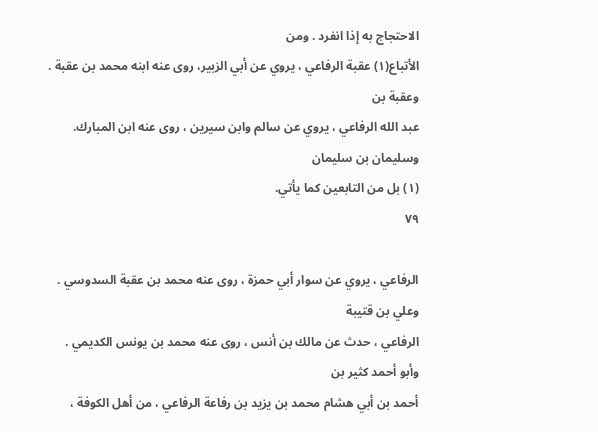الاحتجاج به إذا انفرد . ومن
الأتباع(١) عقبة الرفاعي ، يروي عن أبي الزبير، روى عنه ابنه محمد بن عقبة . وعقبة بن
عبد الله الرفاعي ، يروي عن سالم وابن سيرين ، روى عنه ابن المبارك. وسليمان بن سليمان
(١) بل من التابعين كما يأتي.
٧٩

الرفاعي ، يروي عن سوار أبي حمزة ، روى عنه محمد بن عقبة السدوسي . وعلي بن قتيبة
الرفاعي ، حدث عن مالك بن أنس ، روى عنه محمد بن يونس الكديمي . وأبو أحمد كثير بن
أحمد بن أبي هشام محمد بن يزيد بن رفاعة الرفاعي ، من أهل الكوفة ،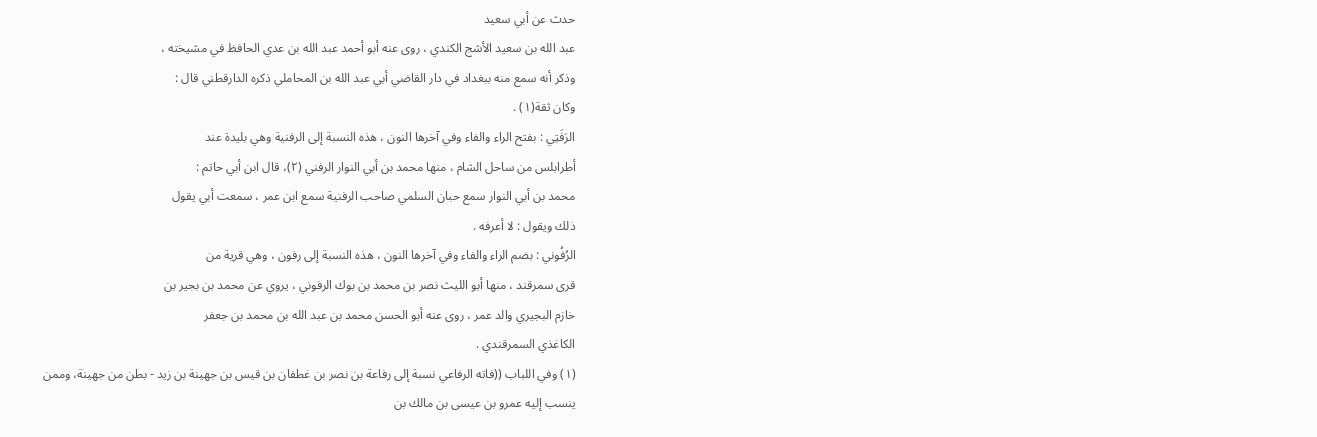حدث عن أبي سعيد
عبد الله بن سعيد الأشج الكندي ، روى عنه أبو أحمد عبد الله بن عدي الحافظ في مشيخته ،
وذكر أنه سمع منه ببغداد في دار القاضي أبي عبد الله بن المحاملي ذكره الدارقطني قال :
وكان ثقة(١) .
الرَفَتِي : بفتح الراء والفاء وفي آخرها النون ، هذه النسبة إلى الرفنية وهي بليدة عند
أطرابلس من ساحل الشام ، منها محمد بن أبي النوار الرفني (٢)، قال ابن أبي حاتم :
محمد بن أبي النوار سمع حبان السلمي صاحب الرفنية سمع ابن عمر ، سمعت أبي يقول
ذلك ويقول : لا أعرفه .
الرُفُوني : بضم الراء والفاء وفي آخرها النون ، هذه النسبة إلى رفون ، وهي قرية من
قرى سمرقند ، منها أبو الليث نصر بن محمد بن بوك الرفوني ، يروي عن محمد بن بجير بن
خازم البجيري والد عمر ، روى عنه أبو الحسن محمد بن عبد الله بن محمد بن جعفر
الكاغذي السمرقندي .
(١) وفي اللباب ((فاته الرفاعي نسبة إلى رفاعة بن نصر بن غطفان بن قيس بن جهينة بن زيد - بطن من جهينة، وممن
ينسب إليه عمرو بن عيسى بن مالك بن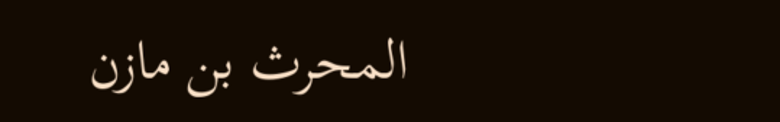المحرث بن مازن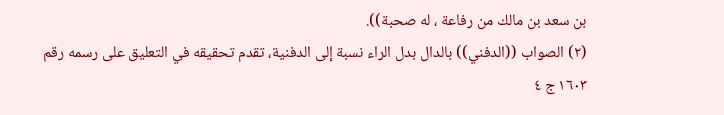بن سعد بن مالك من رفاعة ، له صحبة)).
(٢) الصواب ((الدفني)) بالدال بدل الراء نسبة إلى الدفنية، تقدم تحقيقه في التعليق على رسمه رقم
١٦٠٣ ج ٤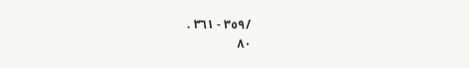/٣٥٩ - ٣٦١ .
٨٠